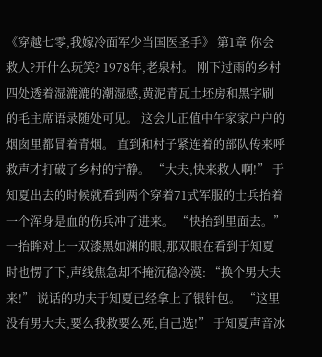《穿越七零,我嫁冷面军少当国医圣手》 第1章 你会救人?开什么玩笑? 1978年,老泉村。 刚下过雨的乡村四处透着湿漉漉的潮湿感,黄泥青瓦土坯房和黑字刷的毛主席语录随处可见。 这会儿正值中午家家户户的烟囱里都冒着青烟。 直到和村子紧连着的部队传来呼救声才打破了乡村的宁静。 “大夫,快来救人啊!” 于知夏出去的时候就看到两个穿着71式军服的士兵抬着一个浑身是血的伤兵冲了进来。 “快抬到里面去。” 一抬眸对上一双漆黑如渊的眼,那双眼在看到于知夏时也愣了下,声线焦急却不掩沉稳冷漠: “换个男大夫来!” 说话的功夫于知夏已经拿上了银针包。 “这里没有男大夫,要么我救要么死,自己选!” 于知夏声音冰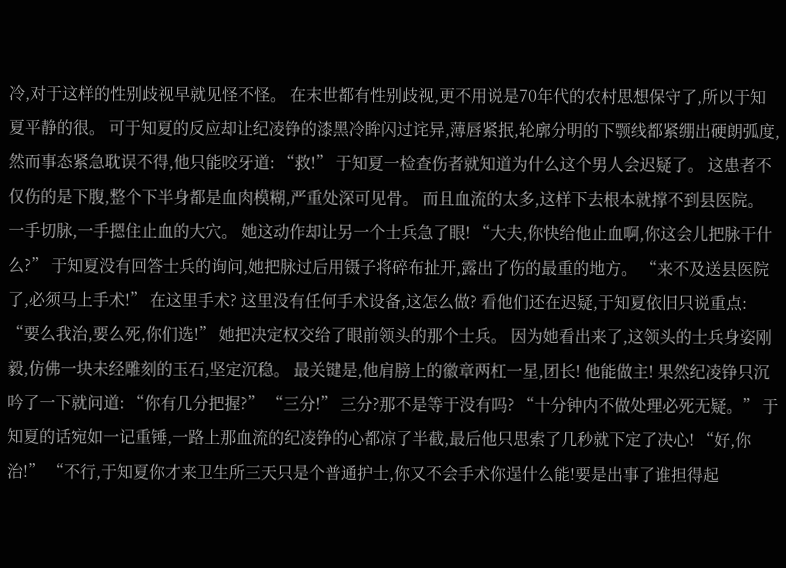冷,对于这样的性别歧视早就见怪不怪。 在末世都有性别歧视,更不用说是70年代的农村思想保守了,所以于知夏平静的很。 可于知夏的反应却让纪凌铮的漆黑冷眸闪过诧异,薄唇紧抿,轮廓分明的下颚线都紧绷出硬朗弧度,然而事态紧急耽误不得,他只能咬牙道: “救!” 于知夏一检查伤者就知道为什么这个男人会迟疑了。 这患者不仅伤的是下腹,整个下半身都是血肉模糊,严重处深可见骨。 而且血流的太多,这样下去根本就撑不到县医院。 一手切脉,一手摁住止血的大穴。 她这动作却让另一个士兵急了眼! “大夫,你快给他止血啊,你这会儿把脉干什么?” 于知夏没有回答士兵的询问,她把脉过后用镊子将碎布扯开,露出了伤的最重的地方。 “来不及送县医院了,必须马上手术!” 在这里手术? 这里没有任何手术设备,这怎么做? 看他们还在迟疑,于知夏依旧只说重点: “要么我治,要么死,你们选!” 她把决定权交给了眼前领头的那个士兵。 因为她看出来了,这领头的士兵身姿刚毅,仿佛一块未经雕刻的玉石,坚定沉稳。 最关键是,他肩膀上的徽章两杠一星,团长! 他能做主! 果然纪凌铮只沉吟了一下就问道: “你有几分把握?” “三分!” 三分?那不是等于没有吗? “十分钟内不做处理必死无疑。” 于知夏的话宛如一记重锤,一路上那血流的纪凌铮的心都凉了半截,最后他只思索了几秒就下定了决心! “好,你治!” “不行,于知夏你才来卫生所三天只是个普通护士,你又不会手术你逞什么能!要是出事了谁担得起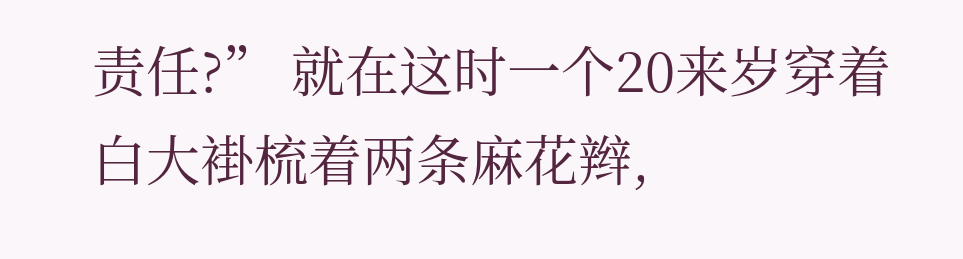责任?” 就在这时一个20来岁穿着白大褂梳着两条麻花辫,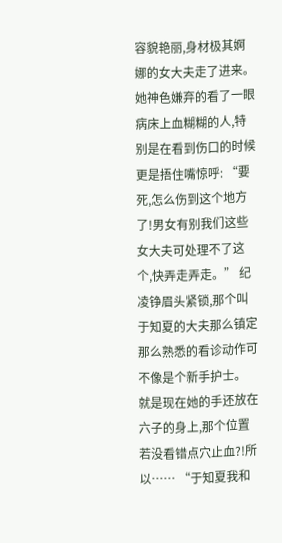容貌艳丽,身材极其婀娜的女大夫走了进来。 她神色嫌弃的看了一眼病床上血糊糊的人,特别是在看到伤口的时候更是捂住嘴惊呼: “要死,怎么伤到这个地方了!男女有别我们这些女大夫可处理不了这个,快弄走弄走。” 纪凌铮眉头紧锁,那个叫于知夏的大夫那么镇定那么熟悉的看诊动作可不像是个新手护士。 就是现在她的手还放在六子的身上,那个位置若没看错点穴止血?!所以…… “于知夏我和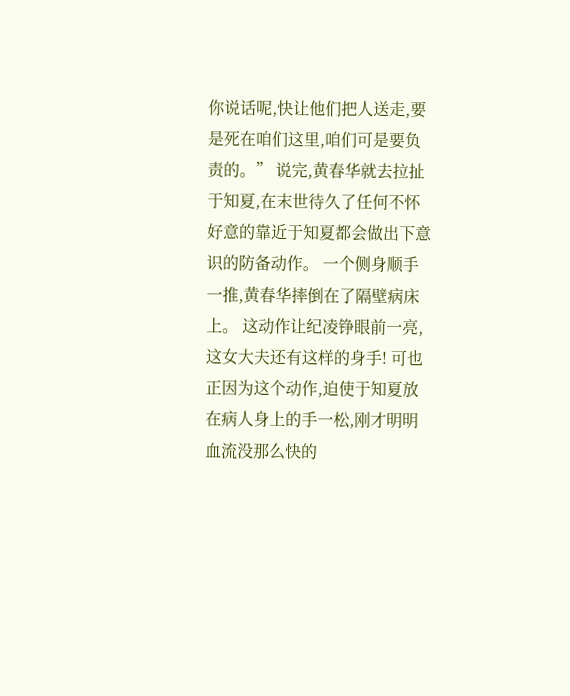你说话呢,快让他们把人送走,要是死在咱们这里,咱们可是要负责的。” 说完,黄春华就去拉扯于知夏,在末世待久了任何不怀好意的靠近于知夏都会做出下意识的防备动作。 一个侧身顺手一推,黄春华摔倒在了隔壁病床上。 这动作让纪凌铮眼前一亮,这女大夫还有这样的身手! 可也正因为这个动作,迫使于知夏放在病人身上的手一松,刚才明明血流没那么快的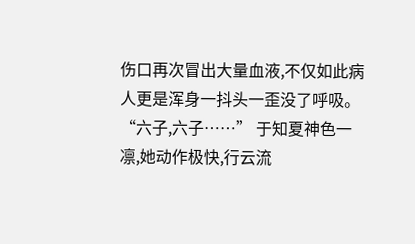伤口再次冒出大量血液,不仅如此病人更是浑身一抖头一歪没了呼吸。 “六子,六子……” 于知夏神色一凛,她动作极快,行云流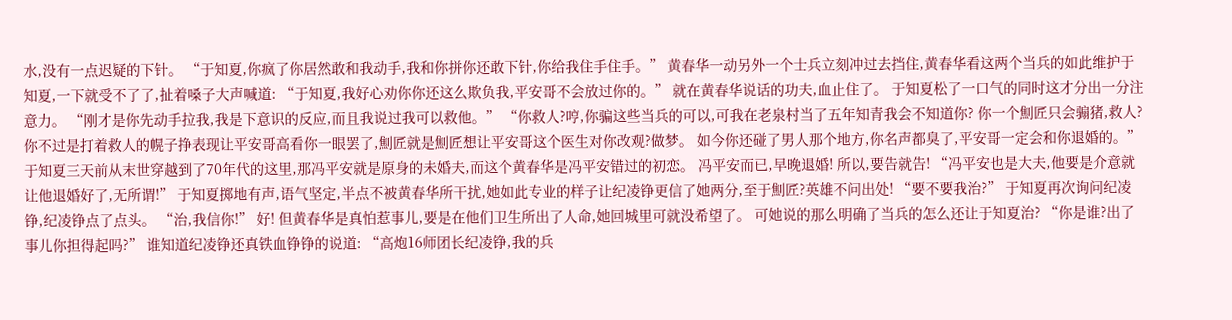水,没有一点迟疑的下针。 “于知夏,你疯了你居然敢和我动手,我和你拼你还敢下针,你给我住手住手。” 黄春华一动另外一个士兵立刻冲过去挡住,黄春华看这两个当兵的如此维护于知夏,一下就受不了了,扯着嗓子大声喊道: “于知夏,我好心劝你你还这么欺负我,平安哥不会放过你的。” 就在黄春华说话的功夫,血止住了。 于知夏松了一口气的同时这才分出一分注意力。 “刚才是你先动手拉我,我是下意识的反应,而且我说过我可以救他。” “你救人?哼,你骗这些当兵的可以,可我在老泉村当了五年知青我会不知道你? 你一个劁匠只会骟猪,救人?你不过是打着救人的幌子挣表现让平安哥高看你一眼罢了,劁匠就是劁匠想让平安哥这个医生对你改观?做梦。 如今你还碰了男人那个地方,你名声都臭了,平安哥一定会和你退婚的。” 于知夏三天前从末世穿越到了70年代的这里,那冯平安就是原身的未婚夫,而这个黄春华是冯平安错过的初恋。 冯平安而已,早晚退婚! 所以,要告就告! “冯平安也是大夫,他要是介意就让他退婚好了,无所谓!” 于知夏掷地有声,语气坚定,半点不被黄春华所干扰,她如此专业的样子让纪凌铮更信了她两分,至于劁匠?英雄不问出处! “要不要我治?” 于知夏再次询问纪凌铮,纪凌铮点了点头。 “治,我信你!” 好! 但黄春华是真怕惹事儿,要是在他们卫生所出了人命,她回城里可就没希望了。 可她说的那么明确了当兵的怎么还让于知夏治? “你是谁?出了事儿你担得起吗?” 谁知道纪凌铮还真铁血铮铮的说道: “高炮16师团长纪凌铮,我的兵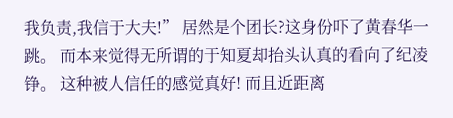我负责,我信于大夫!” 居然是个团长?这身份吓了黄春华一跳。 而本来觉得无所谓的于知夏却抬头认真的看向了纪凌铮。 这种被人信任的感觉真好! 而且近距离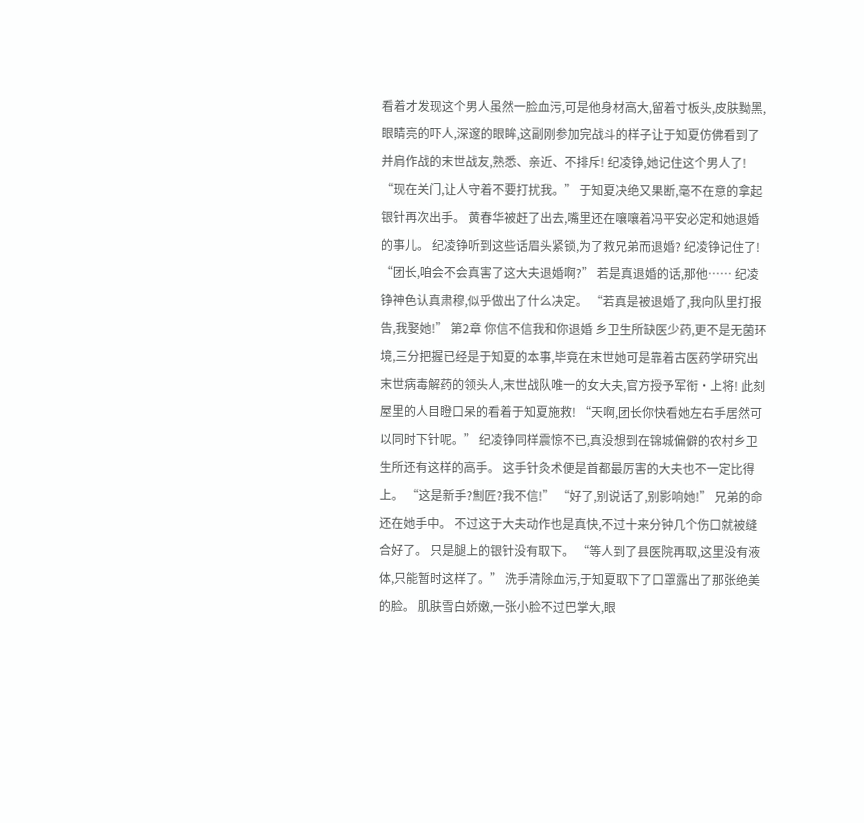看着才发现这个男人虽然一脸血污,可是他身材高大,留着寸板头,皮肤黝黑,眼睛亮的吓人,深邃的眼眸,这副刚参加完战斗的样子让于知夏仿佛看到了并肩作战的末世战友,熟悉、亲近、不排斥! 纪凌铮,她记住这个男人了! “现在关门,让人守着不要打扰我。” 于知夏决绝又果断,毫不在意的拿起银针再次出手。 黄春华被赶了出去,嘴里还在嚷嚷着冯平安必定和她退婚的事儿。 纪凌铮听到这些话眉头紧锁,为了救兄弟而退婚? 纪凌铮记住了! “团长,咱会不会真害了这大夫退婚啊?” 若是真退婚的话,那他…… 纪凌铮神色认真肃穆,似乎做出了什么决定。 “若真是被退婚了,我向队里打报告,我娶她!” 第2章 你信不信我和你退婚 乡卫生所缺医少药,更不是无菌环境,三分把握已经是于知夏的本事,毕竟在末世她可是靠着古医药学研究出末世病毒解药的领头人,末世战队唯一的女大夫,官方授予军衔·上将! 此刻屋里的人目瞪口呆的看着于知夏施救! “天啊,团长你快看她左右手居然可以同时下针呢。” 纪凌铮同样震惊不已,真没想到在锦城偏僻的农村乡卫生所还有这样的高手。 这手针灸术便是首都最厉害的大夫也不一定比得上。 “这是新手?劁匠?我不信!” “好了,别说话了,别影响她!” 兄弟的命还在她手中。 不过这于大夫动作也是真快,不过十来分钟几个伤口就被缝合好了。 只是腿上的银针没有取下。 “等人到了县医院再取,这里没有液体,只能暂时这样了。” 洗手清除血污,于知夏取下了口罩露出了那张绝美的脸。 肌肤雪白娇嫩,一张小脸不过巴掌大,眼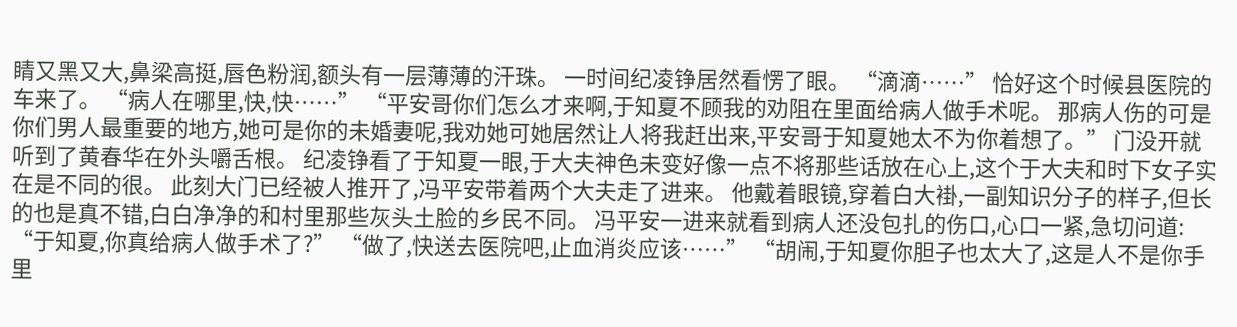睛又黑又大,鼻梁高挺,唇色粉润,额头有一层薄薄的汗珠。 一时间纪凌铮居然看愣了眼。 “滴滴……” 恰好这个时候县医院的车来了。 “病人在哪里,快,快……” “平安哥你们怎么才来啊,于知夏不顾我的劝阻在里面给病人做手术呢。 那病人伤的可是你们男人最重要的地方,她可是你的未婚妻呢,我劝她可她居然让人将我赶出来,平安哥于知夏她太不为你着想了。” 门没开就听到了黄春华在外头嚼舌根。 纪凌铮看了于知夏一眼,于大夫神色未变好像一点不将那些话放在心上,这个于大夫和时下女子实在是不同的很。 此刻大门已经被人推开了,冯平安带着两个大夫走了进来。 他戴着眼镜,穿着白大褂,一副知识分子的样子,但长的也是真不错,白白净净的和村里那些灰头土脸的乡民不同。 冯平安一进来就看到病人还没包扎的伤口,心口一紧,急切问道: “于知夏,你真给病人做手术了?” “做了,快送去医院吧,止血消炎应该……” “胡闹,于知夏你胆子也太大了,这是人不是你手里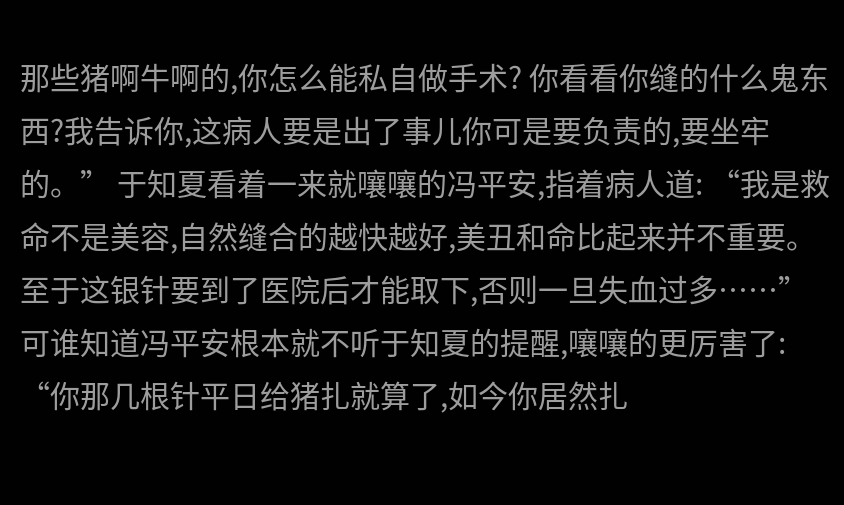那些猪啊牛啊的,你怎么能私自做手术? 你看看你缝的什么鬼东西?我告诉你,这病人要是出了事儿你可是要负责的,要坐牢的。” 于知夏看着一来就嚷嚷的冯平安,指着病人道: “我是救命不是美容,自然缝合的越快越好,美丑和命比起来并不重要。 至于这银针要到了医院后才能取下,否则一旦失血过多……” 可谁知道冯平安根本就不听于知夏的提醒,嚷嚷的更厉害了: “你那几根针平日给猪扎就算了,如今你居然扎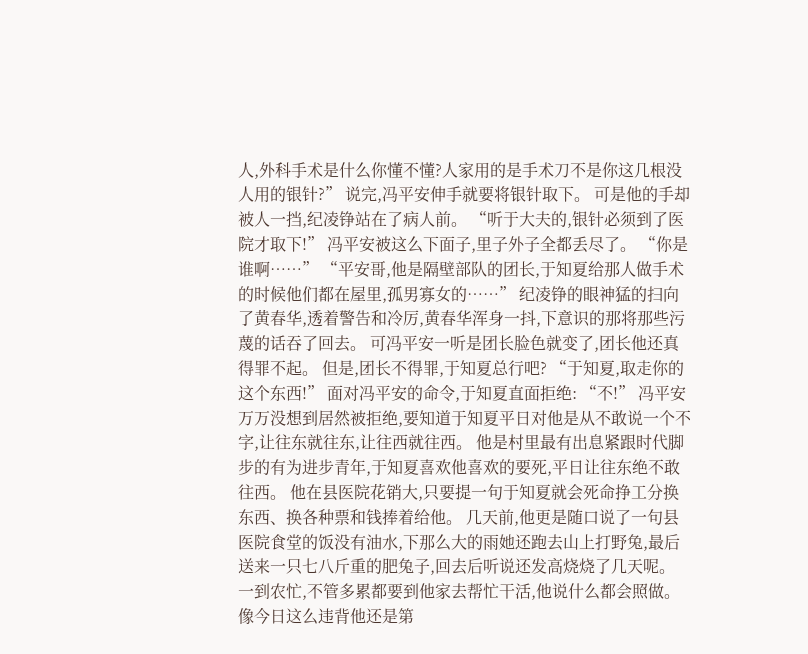人,外科手术是什么你懂不懂?人家用的是手术刀不是你这几根没人用的银针?” 说完,冯平安伸手就要将银针取下。 可是他的手却被人一挡,纪凌铮站在了病人前。 “听于大夫的,银针必须到了医院才取下!” 冯平安被这么下面子,里子外子全都丢尽了。 “你是谁啊……” “平安哥,他是隔壁部队的团长,于知夏给那人做手术的时候他们都在屋里,孤男寡女的……” 纪凌铮的眼神猛的扫向了黄春华,透着警告和冷厉,黄春华浑身一抖,下意识的那将那些污蔑的话吞了回去。 可冯平安一听是团长脸色就变了,团长他还真得罪不起。 但是,团长不得罪,于知夏总行吧? “于知夏,取走你的这个东西!” 面对冯平安的命令,于知夏直面拒绝: “不!” 冯平安万万没想到居然被拒绝,要知道于知夏平日对他是从不敢说一个不字,让往东就往东,让往西就往西。 他是村里最有出息紧跟时代脚步的有为进步青年,于知夏喜欢他喜欢的要死,平日让往东绝不敢往西。 他在县医院花销大,只要提一句于知夏就会死命挣工分换东西、换各种票和钱捧着给他。 几天前,他更是随口说了一句县医院食堂的饭没有油水,下那么大的雨她还跑去山上打野兔,最后送来一只七八斤重的肥兔子,回去后听说还发高烧烧了几天呢。 一到农忙,不管多累都要到他家去帮忙干活,他说什么都会照做。 像今日这么违背他还是第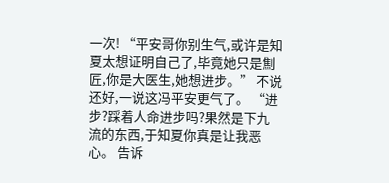一次! “平安哥你别生气,或许是知夏太想证明自己了,毕竟她只是劁匠,你是大医生,她想进步。” 不说还好,一说这冯平安更气了。 “进步?踩着人命进步吗?果然是下九流的东西,于知夏你真是让我恶心。 告诉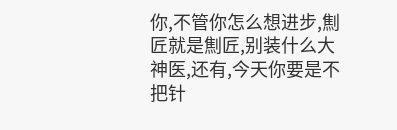你,不管你怎么想进步,劁匠就是劁匠,别装什么大神医,还有,今天你要是不把针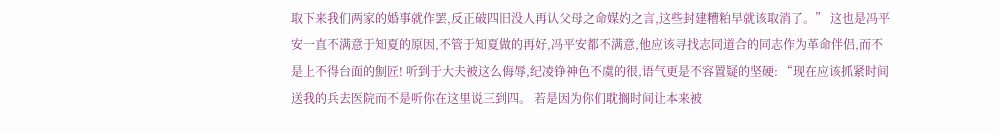取下来我们两家的婚事就作罢,反正破四旧没人再认父母之命媒妁之言,这些封建糟粕早就该取消了。” 这也是冯平安一直不满意于知夏的原因,不管于知夏做的再好,冯平安都不满意,他应该寻找志同道合的同志作为革命伴侣,而不是上不得台面的劁匠! 听到于大夫被这么侮辱,纪凌铮神色不虞的很,语气更是不容置疑的坚硬: “现在应该抓紧时间送我的兵去医院而不是听你在这里说三到四。 若是因为你们耽搁时间让本来被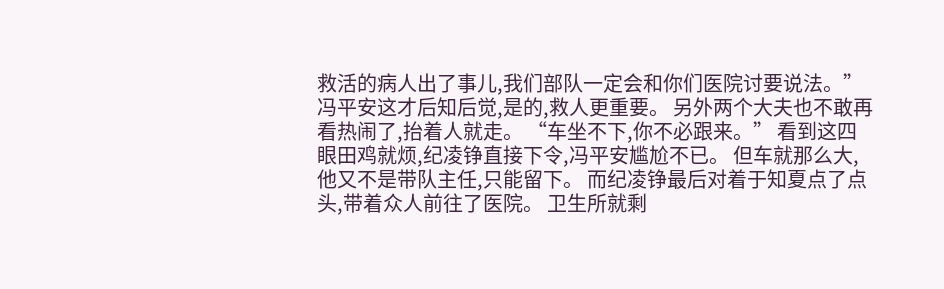救活的病人出了事儿,我们部队一定会和你们医院讨要说法。” 冯平安这才后知后觉,是的,救人更重要。 另外两个大夫也不敢再看热闹了,抬着人就走。 “车坐不下,你不必跟来。” 看到这四眼田鸡就烦,纪凌铮直接下令,冯平安尴尬不已。 但车就那么大,他又不是带队主任,只能留下。 而纪凌铮最后对着于知夏点了点头,带着众人前往了医院。 卫生所就剩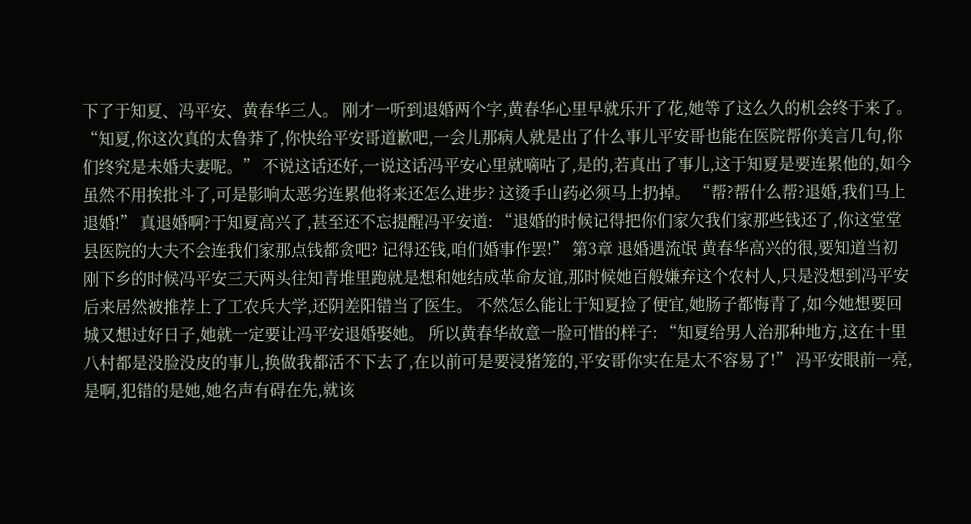下了于知夏、冯平安、黄春华三人。 刚才一听到退婚两个字,黄春华心里早就乐开了花,她等了这么久的机会终于来了。 “知夏,你这次真的太鲁莽了,你快给平安哥道歉吧,一会儿那病人就是出了什么事儿平安哥也能在医院帮你美言几句,你们终究是未婚夫妻呢。” 不说这话还好,一说这话冯平安心里就嘀咕了,是的,若真出了事儿,这于知夏是要连累他的,如今虽然不用挨批斗了,可是影响太恶劣连累他将来还怎么进步? 这烫手山药必须马上扔掉。 “帮?帮什么帮?退婚,我们马上退婚!” 真退婚啊?于知夏高兴了,甚至还不忘提醒冯平安道: “退婚的时候记得把你们家欠我们家那些钱还了,你这堂堂县医院的大夫不会连我们家那点钱都贪吧? 记得还钱,咱们婚事作罢!” 第3章 退婚遇流氓 黄春华高兴的很,要知道当初刚下乡的时候冯平安三天两头往知青堆里跑就是想和她结成革命友谊,那时候她百般嫌弃这个农村人,只是没想到冯平安后来居然被推荐上了工农兵大学,还阴差阳错当了医生。 不然怎么能让于知夏捡了便宜,她肠子都悔青了,如今她想要回城又想过好日子,她就一定要让冯平安退婚娶她。 所以黄春华故意一脸可惜的样子: “知夏给男人治那种地方,这在十里八村都是没脸没皮的事儿,换做我都活不下去了,在以前可是要浸猪笼的,平安哥你实在是太不容易了!” 冯平安眼前一亮,是啊,犯错的是她,她名声有碍在先,就该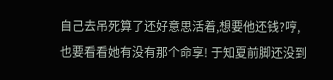自己去吊死算了还好意思活着,想要他还钱?哼,也要看看她有没有那个命享! 于知夏前脚还没到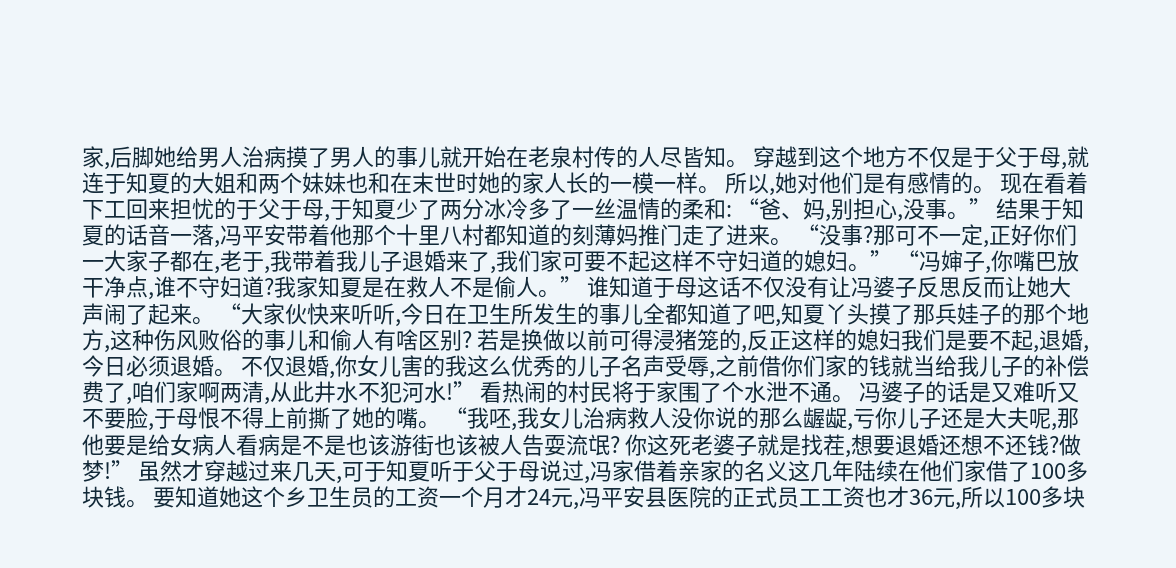家,后脚她给男人治病摸了男人的事儿就开始在老泉村传的人尽皆知。 穿越到这个地方不仅是于父于母,就连于知夏的大姐和两个妹妹也和在末世时她的家人长的一模一样。 所以,她对他们是有感情的。 现在看着下工回来担忧的于父于母,于知夏少了两分冰冷多了一丝温情的柔和: “爸、妈,别担心,没事。” 结果于知夏的话音一落,冯平安带着他那个十里八村都知道的刻薄妈推门走了进来。 “没事?那可不一定,正好你们一大家子都在,老于,我带着我儿子退婚来了,我们家可要不起这样不守妇道的媳妇。” “冯婶子,你嘴巴放干净点,谁不守妇道?我家知夏是在救人不是偷人。” 谁知道于母这话不仅没有让冯婆子反思反而让她大声闹了起来。 “大家伙快来听听,今日在卫生所发生的事儿全都知道了吧,知夏丫头摸了那兵娃子的那个地方,这种伤风败俗的事儿和偷人有啥区别? 若是换做以前可得浸猪笼的,反正这样的媳妇我们是要不起,退婚,今日必须退婚。 不仅退婚,你女儿害的我这么优秀的儿子名声受辱,之前借你们家的钱就当给我儿子的补偿费了,咱们家啊两清,从此井水不犯河水!” 看热闹的村民将于家围了个水泄不通。 冯婆子的话是又难听又不要脸,于母恨不得上前撕了她的嘴。 “我呸,我女儿治病救人没你说的那么龌龊,亏你儿子还是大夫呢,那他要是给女病人看病是不是也该游街也该被人告耍流氓? 你这死老婆子就是找茬,想要退婚还想不还钱?做梦!” 虽然才穿越过来几天,可于知夏听于父于母说过,冯家借着亲家的名义这几年陆续在他们家借了100多块钱。 要知道她这个乡卫生员的工资一个月才24元,冯平安县医院的正式员工工资也才36元,所以100多块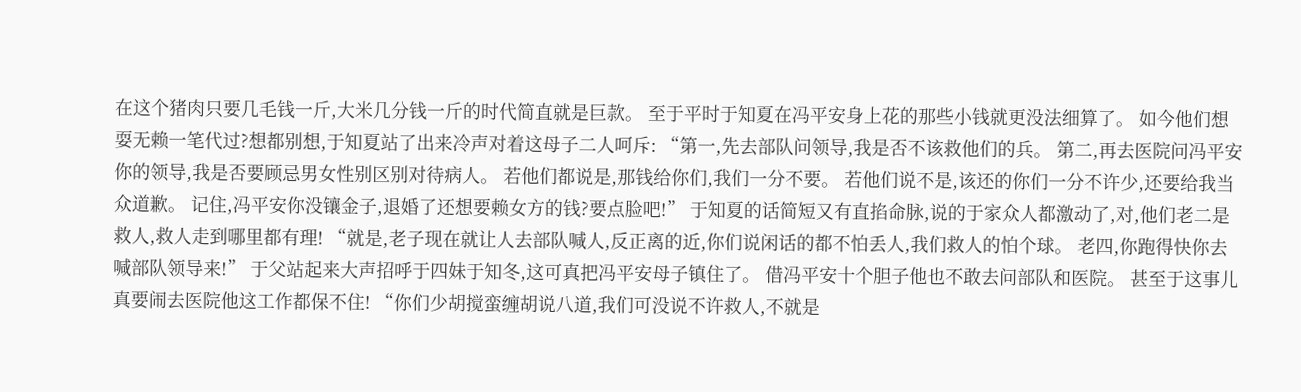在这个猪肉只要几毛钱一斤,大米几分钱一斤的时代简直就是巨款。 至于平时于知夏在冯平安身上花的那些小钱就更没法细算了。 如今他们想耍无赖一笔代过?想都别想,于知夏站了出来冷声对着这母子二人呵斥: “第一,先去部队问领导,我是否不该救他们的兵。 第二,再去医院问冯平安你的领导,我是否要顾忌男女性别区别对待病人。 若他们都说是,那钱给你们,我们一分不要。 若他们说不是,该还的你们一分不许少,还要给我当众道歉。 记住,冯平安你没镶金子,退婚了还想要赖女方的钱?要点脸吧!” 于知夏的话简短又有直掐命脉,说的于家众人都激动了,对,他们老二是救人,救人走到哪里都有理! “就是,老子现在就让人去部队喊人,反正离的近,你们说闲话的都不怕丢人,我们救人的怕个球。 老四,你跑得快你去喊部队领导来!” 于父站起来大声招呼于四妹于知冬,这可真把冯平安母子镇住了。 借冯平安十个胆子他也不敢去问部队和医院。 甚至于这事儿真要闹去医院他这工作都保不住! “你们少胡搅蛮缠胡说八道,我们可没说不许救人,不就是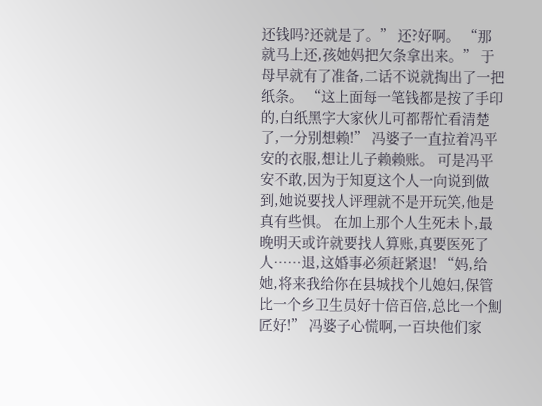还钱吗?还就是了。” 还?好啊。 “那就马上还,孩她妈把欠条拿出来。” 于母早就有了准备,二话不说就掏出了一把纸条。 “这上面每一笔钱都是按了手印的,白纸黑字大家伙儿可都帮忙看清楚了,一分别想赖!” 冯婆子一直拉着冯平安的衣服,想让儿子赖赖账。 可是冯平安不敢,因为于知夏这个人一向说到做到,她说要找人评理就不是开玩笑,他是真有些惧。 在加上那个人生死未卜,最晚明天或许就要找人算账,真要医死了人……退,这婚事必须赶紧退! “妈,给她,将来我给你在县城找个儿媳妇,保管比一个乡卫生员好十倍百倍,总比一个劁匠好!” 冯婆子心慌啊,一百块他们家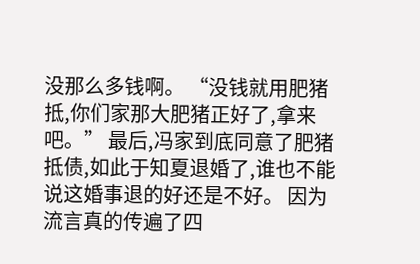没那么多钱啊。 “没钱就用肥猪抵,你们家那大肥猪正好了,拿来吧。” 最后,冯家到底同意了肥猪抵债,如此于知夏退婚了,谁也不能说这婚事退的好还是不好。 因为流言真的传遍了四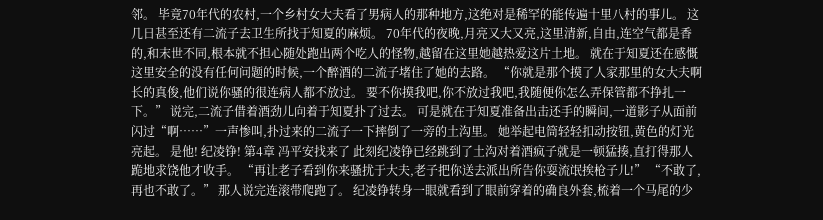邻。 毕竟70年代的农村,一个乡村女大夫看了男病人的那种地方,这绝对是稀罕的能传遍十里八村的事儿。 这几日甚至还有二流子去卫生所找于知夏的麻烦。 70年代的夜晚,月亮又大又亮,这里清新,自由,连空气都是香的,和末世不同,根本就不担心随处跑出两个吃人的怪物,越留在这里她越热爱这片土地。 就在于知夏还在感慨这里安全的没有任何问题的时候,一个醉酒的二流子堵住了她的去路。 “你就是那个摸了人家那里的女大夫啊 长的真俊,他们说你骚的很连病人都不放过。 要不你摸我吧,你不放过我吧,我随便你怎么弄保管都不挣扎一下。” 说完,二流子借着酒劲儿向着于知夏扑了过去。 可是就在于知夏准备出击还手的瞬间,一道影子从面前闪过“啊……”一声惨叫,扑过来的二流子一下摔倒了一旁的土沟里。 她举起电筒轻轻扣动按钮,黄色的灯光亮起。 是他! 纪凌铮! 第4章 冯平安找来了 此刻纪凌铮已经跳到了土沟对着酒疯子就是一顿猛揍,直打得那人跪地求饶他才收手。 “再让老子看到你来骚扰于大夫,老子把你送去派出所告你耍流氓挨枪子儿!” “不敢了,再也不敢了。” 那人说完连滚带爬跑了。 纪凌铮转身一眼就看到了眼前穿着的确良外套,梳着一个马尾的少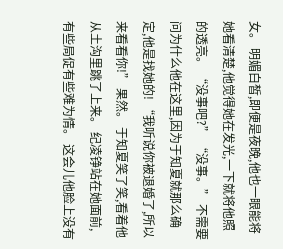女。 明媚白皙,即便是夜晚,他也一眼能将她看清楚,他觉得她在发光,一下就将他照的透亮。 “没事吧?” “没事。” 不需要问为什么他在这里,因为于知夏就那么确定,他是找她的! “我听说你被退婚了,所以来看看你!” 果然。 于知夏笑了笑,看着他从土沟里跳了上来。 纪凌铮站在她面前,有些局促有些难为情。 这会儿他脸上没有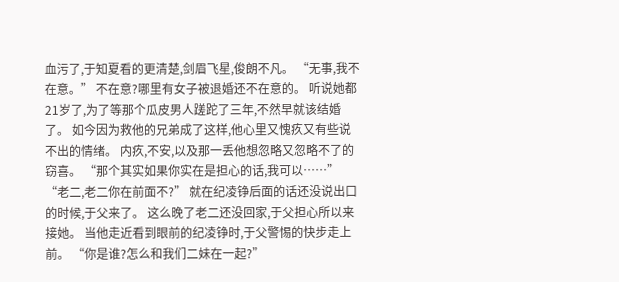血污了,于知夏看的更清楚,剑眉飞星,俊朗不凡。 “无事,我不在意。” 不在意?哪里有女子被退婚还不在意的。 听说她都21岁了,为了等那个瓜皮男人蹉跎了三年,不然早就该结婚了。 如今因为救他的兄弟成了这样,他心里又愧疚又有些说不出的情绪。 内疚,不安,以及那一丢他想忽略又忽略不了的窃喜。 “那个其实如果你实在是担心的话,我可以……” “老二,老二你在前面不?” 就在纪凌铮后面的话还没说出口的时候,于父来了。 这么晚了老二还没回家,于父担心所以来接她。 当他走近看到眼前的纪凌铮时,于父警惕的快步走上前。 “你是谁?怎么和我们二妹在一起?”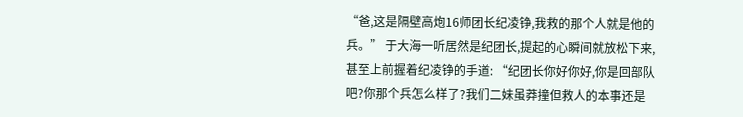“爸,这是隔壁高炮16师团长纪凌铮,我救的那个人就是他的兵。” 于大海一听居然是纪团长,提起的心瞬间就放松下来,甚至上前握着纪凌铮的手道: “纪团长你好你好,你是回部队吧?你那个兵怎么样了?我们二妹虽莽撞但救人的本事还是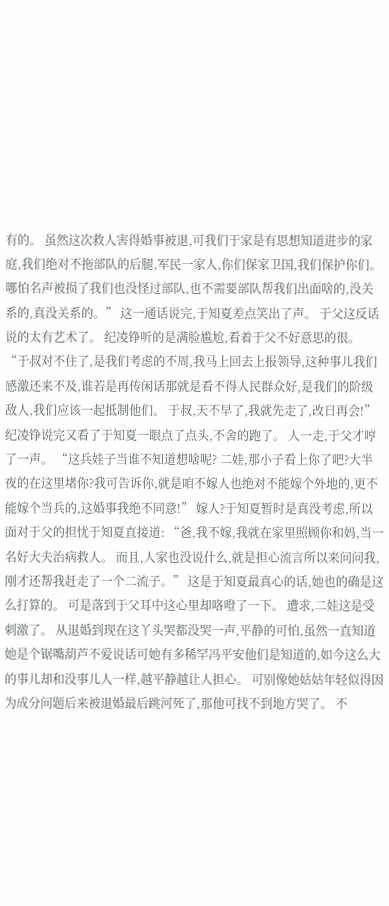有的。 虽然这次救人害得婚事被退,可我们于家是有思想知道进步的家庭,我们绝对不拖部队的后腿,军民一家人,你们保家卫国,我们保护你们。 哪怕名声被损了我们也没怪过部队,也不需要部队帮我们出面啥的,没关系的,真没关系的。” 这一通话说完,于知夏差点笑出了声。 于父这反话说的太有艺术了。 纪凌铮听的是满脸尴尬,看着于父不好意思的很。 “于叔对不住了,是我们考虑的不周,我马上回去上报领导,这种事儿我们感激还来不及,谁若是再传闲话那就是看不得人民群众好,是我们的阶级敌人,我们应该一起抵制他们。 于叔,天不早了,我就先走了,改日再会!” 纪凌铮说完又看了于知夏一眼点了点头,不舍的跑了。 人一走,于父才哼了一声。 “这兵娃子当谁不知道想啥呢? 二娃,那小子看上你了吧?大半夜的在这里堵你?我可告诉你,就是咱不嫁人也绝对不能嫁个外地的,更不能嫁个当兵的,这婚事我绝不同意!” 嫁人?于知夏暂时是真没考虑,所以面对于父的担忧于知夏直接道: “爸,我不嫁,我就在家里照顾你和妈,当一名好大夫治病救人。 而且,人家也没说什么,就是担心流言所以来问问我,刚才还帮我赶走了一个二流子。” 这是于知夏最真心的话,她也的确是这么打算的。 可是落到于父耳中这心里却咯噔了一下。 遭求,二娃这是受刺激了。 从退婚到现在这丫头哭都没哭一声,平静的可怕,虽然一直知道她是个锯嘴葫芦不爱说话可她有多稀罕冯平安他们是知道的,如今这么大的事儿却和没事儿人一样,越平静越让人担心。 可别像她姑姑年轻似得因为成分问题后来被退婚最后跳河死了,那他可找不到地方哭了。 不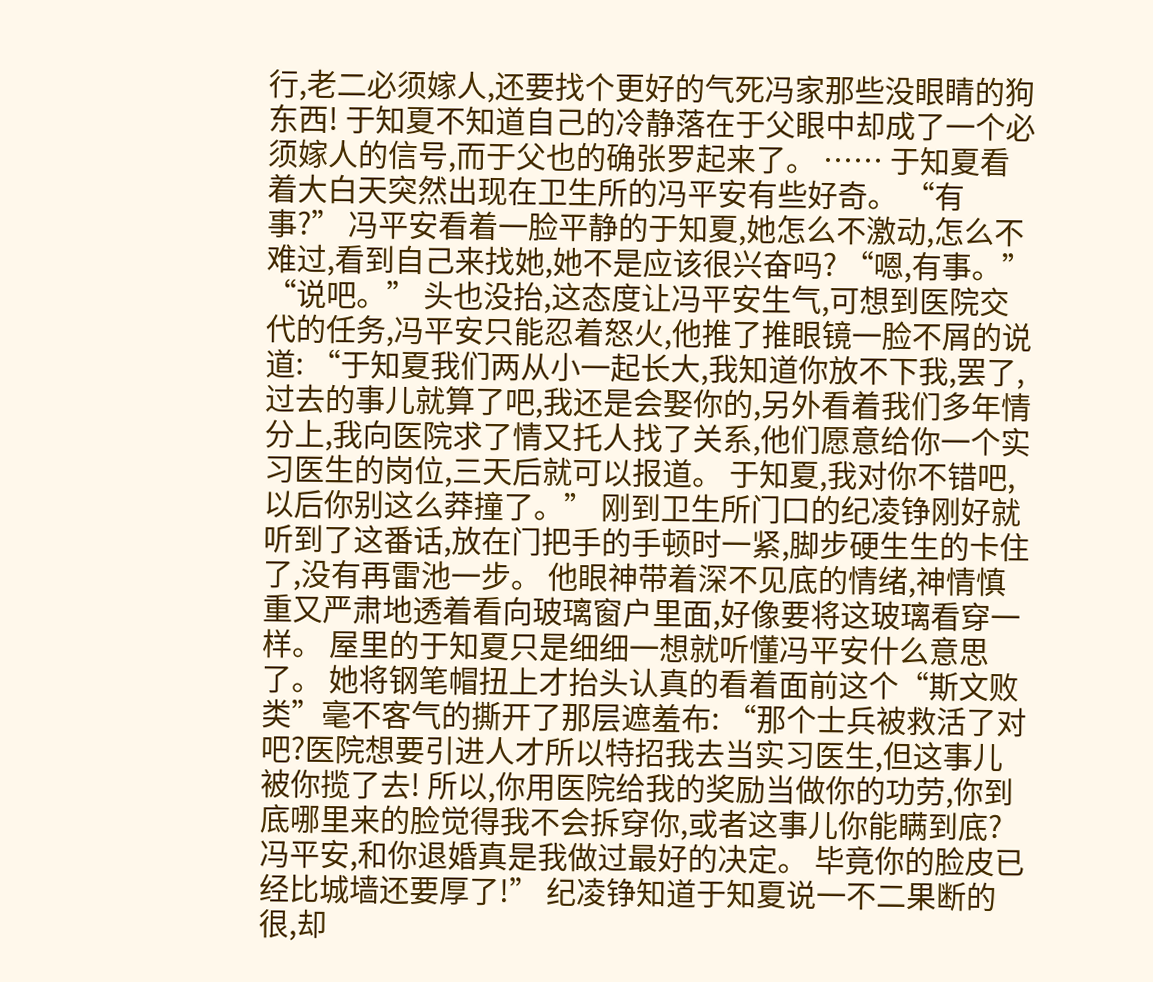行,老二必须嫁人,还要找个更好的气死冯家那些没眼睛的狗东西! 于知夏不知道自己的冷静落在于父眼中却成了一个必须嫁人的信号,而于父也的确张罗起来了。 …… 于知夏看着大白天突然出现在卫生所的冯平安有些好奇。 “有事?” 冯平安看着一脸平静的于知夏,她怎么不激动,怎么不难过,看到自己来找她,她不是应该很兴奋吗? “嗯,有事。” “说吧。” 头也没抬,这态度让冯平安生气,可想到医院交代的任务,冯平安只能忍着怒火,他推了推眼镜一脸不屑的说道: “于知夏我们两从小一起长大,我知道你放不下我,罢了,过去的事儿就算了吧,我还是会娶你的,另外看着我们多年情分上,我向医院求了情又托人找了关系,他们愿意给你一个实习医生的岗位,三天后就可以报道。 于知夏,我对你不错吧,以后你别这么莽撞了。” 刚到卫生所门口的纪凌铮刚好就听到了这番话,放在门把手的手顿时一紧,脚步硬生生的卡住了,没有再雷池一步。 他眼神带着深不见底的情绪,神情慎重又严肃地透着看向玻璃窗户里面,好像要将这玻璃看穿一样。 屋里的于知夏只是细细一想就听懂冯平安什么意思了。 她将钢笔帽扭上才抬头认真的看着面前这个“斯文败类”毫不客气的撕开了那层遮羞布: “那个士兵被救活了对吧?医院想要引进人才所以特招我去当实习医生,但这事儿被你揽了去! 所以,你用医院给我的奖励当做你的功劳,你到底哪里来的脸觉得我不会拆穿你,或者这事儿你能瞒到底? 冯平安,和你退婚真是我做过最好的决定。 毕竟你的脸皮已经比城墙还要厚了!” 纪凌铮知道于知夏说一不二果断的很,却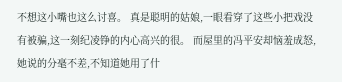不想这小嘴也这么讨喜。 真是聪明的姑娘,一眼看穿了这些小把戏没有被骗,这一刻纪凌铮的内心高兴的很。 而屋里的冯平安却恼羞成怒,她说的分毫不差,不知道她用了什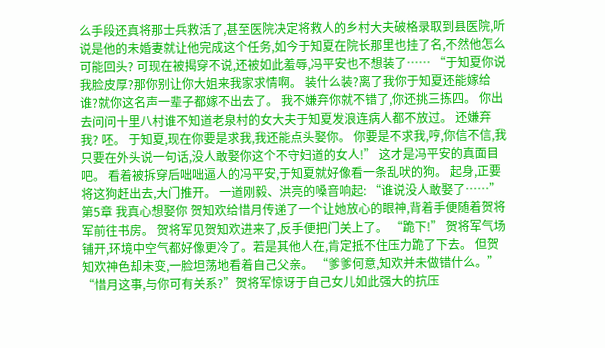么手段还真将那士兵救活了,甚至医院决定将救人的乡村大夫破格录取到县医院,听说是他的未婚妻就让他完成这个任务,如今于知夏在院长那里也挂了名,不然他怎么可能回头? 可现在被揭穿不说,还被如此羞辱,冯平安也不想装了…… “于知夏你说我脸皮厚?那你别让你大姐来我家求情啊。 装什么装?离了我你于知夏还能嫁给谁?就你这名声一辈子都嫁不出去了。 我不嫌弃你就不错了,你还挑三拣四。 你出去问问十里八村谁不知道老泉村的女大夫于知夏发浪连病人都不放过。 还嫌弃我? 呸。 于知夏,现在你要是求我,我还能点头娶你。 你要是不求我,哼,你信不信,我只要在外头说一句话,没人敢娶你这个不守妇道的女人!” 这才是冯平安的真面目吧。 看着被拆穿后咄咄逼人的冯平安,于知夏就好像看一条乱吠的狗。 起身,正要将这狗赶出去,大门推开。 一道刚毅、洪亮的嗓音响起: “谁说没人敢娶了……” 第5章 我真心想娶你 贺知欢给惜月传递了一个让她放心的眼神,背着手便随着贺将军前往书房。 贺将军见贺知欢进来了,反手便把门关上了。 “跪下!” 贺将军气场铺开,环境中空气都好像更冷了。若是其他人在,肯定抵不住压力跪了下去。 但贺知欢神色却未变,一脸坦荡地看着自己父亲。 “爹爹何意,知欢并未做错什么。” “惜月这事,与你可有关系?”贺将军惊讶于自己女儿如此强大的抗压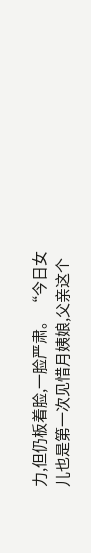力,但仍板着脸,一脸严肃。 “今日女儿也是第一次见惜月姨娘,父亲这个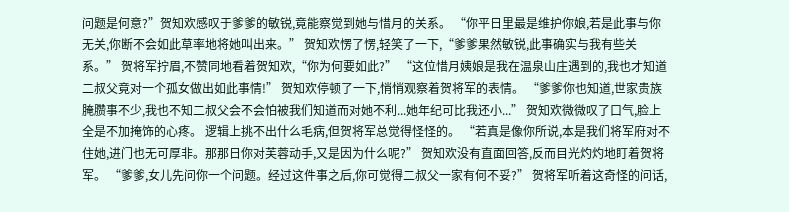问题是何意?”贺知欢感叹于爹爹的敏锐,竟能察觉到她与惜月的关系。 “你平日里最是维护你娘,若是此事与你无关,你断不会如此草率地将她叫出来。” 贺知欢愣了愣,轻笑了一下,“爹爹果然敏锐,此事确实与我有些关系。” 贺将军拧眉,不赞同地看着贺知欢,“你为何要如此?” “这位惜月姨娘是我在温泉山庄遇到的,我也才知道二叔父竟对一个孤女做出如此事情!” 贺知欢停顿了一下,悄悄观察着贺将军的表情。 “爹爹你也知道,世家贵族腌臜事不少,我也不知二叔父会不会怕被我们知道而对她不利...她年纪可比我还小...” 贺知欢微微叹了口气,脸上全是不加掩饰的心疼。 逻辑上挑不出什么毛病,但贺将军总觉得怪怪的。 “若真是像你所说,本是我们将军府对不住她,进门也无可厚非。那那日你对芙蓉动手,又是因为什么呢?” 贺知欢没有直面回答,反而目光灼灼地盯着贺将军。 “爹爹,女儿先问你一个问题。经过这件事之后,你可觉得二叔父一家有何不妥?” 贺将军听着这奇怪的问话,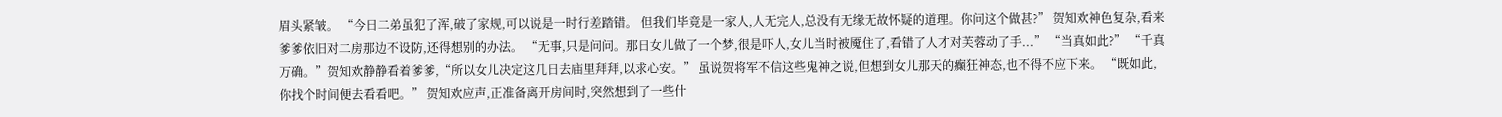眉头紧皱。 “今日二弟虽犯了浑,破了家规,可以说是一时行差踏错。 但我们毕竟是一家人,人无完人,总没有无缘无故怀疑的道理。你问这个做甚?” 贺知欢神色复杂,看来爹爹依旧对二房那边不设防,还得想别的办法。 “无事,只是问问。那日女儿做了一个梦,很是吓人,女儿当时被魇住了,看错了人才对芙蓉动了手...” “当真如此?” “千真万确。”贺知欢静静看着爹爹,“所以女儿决定这几日去庙里拜拜,以求心安。” 虽说贺将军不信这些鬼神之说,但想到女儿那天的癫狂神态,也不得不应下来。 “既如此,你找个时间便去看看吧。” 贺知欢应声,正准备离开房间时,突然想到了一些什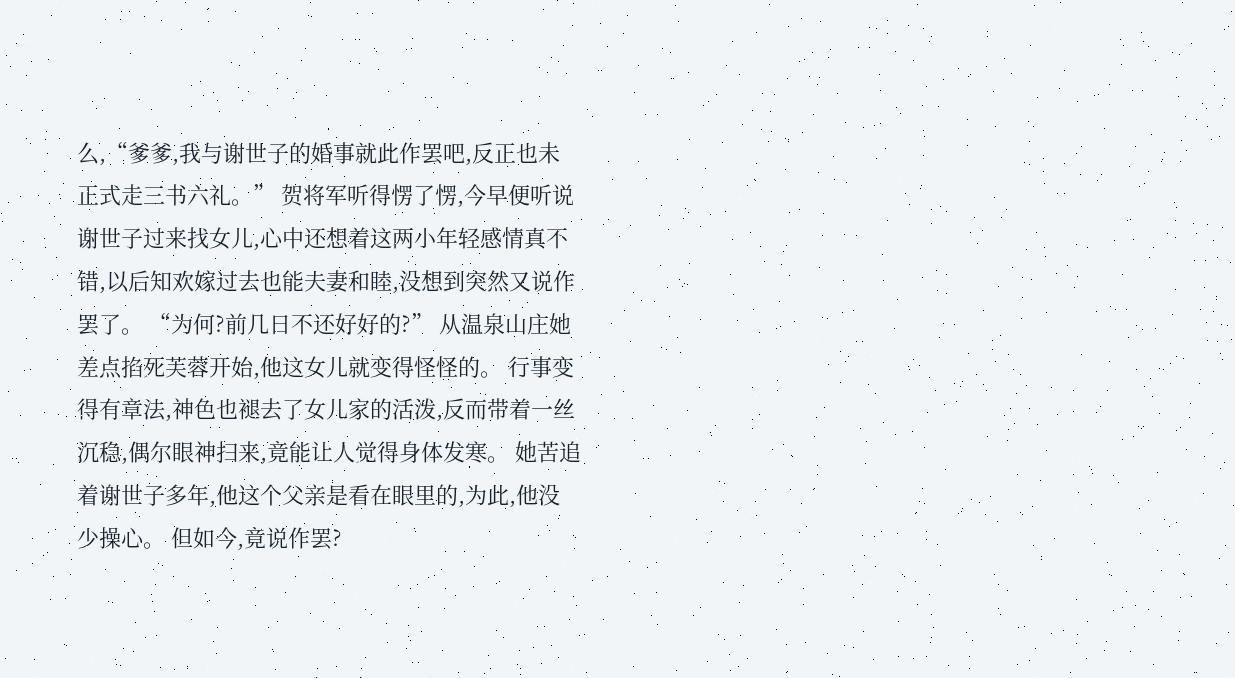么,“爹爹,我与谢世子的婚事就此作罢吧,反正也未正式走三书六礼。” 贺将军听得愣了愣,今早便听说谢世子过来找女儿,心中还想着这两小年轻感情真不错,以后知欢嫁过去也能夫妻和睦,没想到突然又说作罢了。 “为何?前几日不还好好的?” 从温泉山庄她差点掐死芙蓉开始,他这女儿就变得怪怪的。 行事变得有章法,神色也褪去了女儿家的活泼,反而带着一丝沉稳,偶尔眼神扫来,竟能让人觉得身体发寒。 她苦追着谢世子多年,他这个父亲是看在眼里的,为此,他没少操心。 但如今,竟说作罢?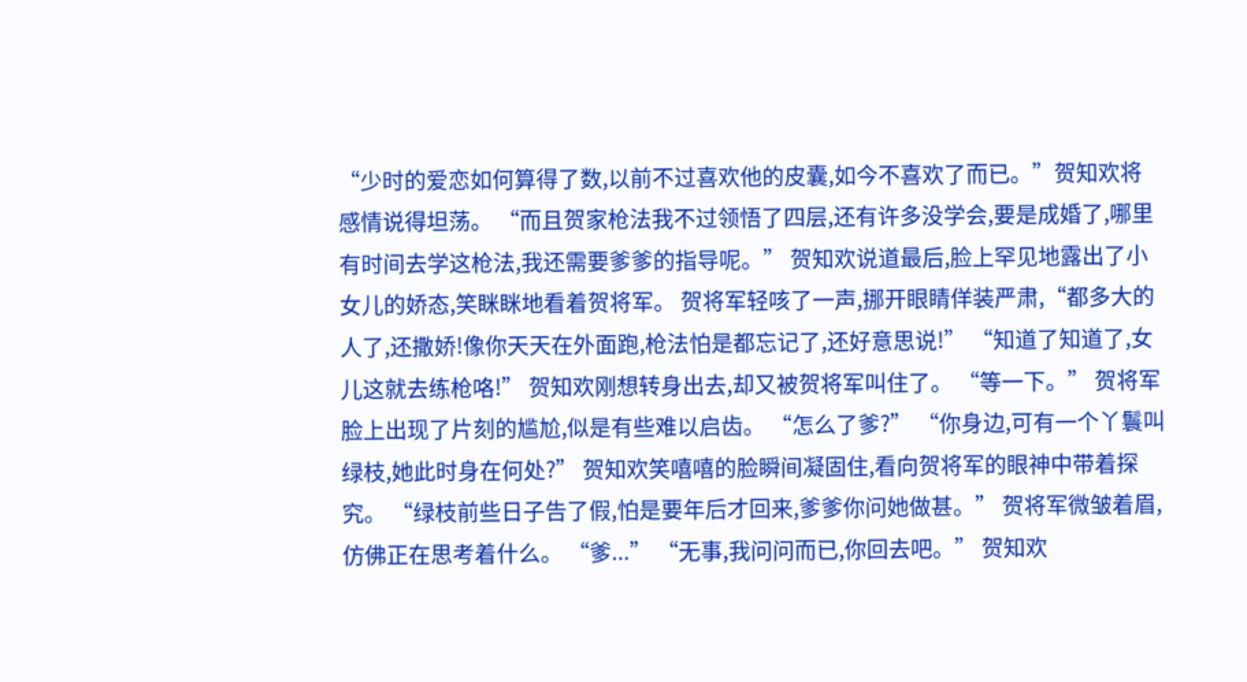“少时的爱恋如何算得了数,以前不过喜欢他的皮囊,如今不喜欢了而已。”贺知欢将感情说得坦荡。 “而且贺家枪法我不过领悟了四层,还有许多没学会,要是成婚了,哪里有时间去学这枪法,我还需要爹爹的指导呢。” 贺知欢说道最后,脸上罕见地露出了小女儿的娇态,笑眯眯地看着贺将军。 贺将军轻咳了一声,挪开眼睛佯装严肃,“都多大的人了,还撒娇!像你天天在外面跑,枪法怕是都忘记了,还好意思说!” “知道了知道了,女儿这就去练枪咯!” 贺知欢刚想转身出去,却又被贺将军叫住了。 “等一下。” 贺将军脸上出现了片刻的尴尬,似是有些难以启齿。 “怎么了爹?” “你身边,可有一个丫鬟叫绿枝,她此时身在何处?” 贺知欢笑嘻嘻的脸瞬间凝固住,看向贺将军的眼神中带着探究。 “绿枝前些日子告了假,怕是要年后才回来,爹爹你问她做甚。” 贺将军微皱着眉,仿佛正在思考着什么。 “爹...” “无事,我问问而已,你回去吧。” 贺知欢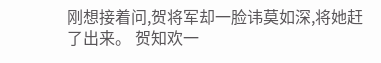刚想接着问,贺将军却一脸讳莫如深,将她赶了出来。 贺知欢一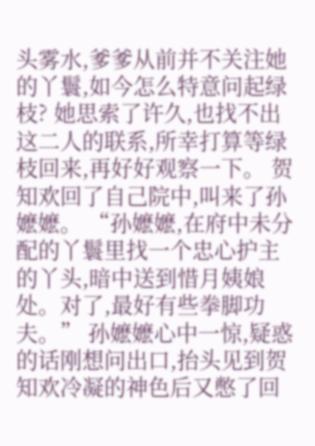头雾水,爹爹从前并不关注她的丫鬟,如今怎么特意问起绿枝? 她思索了许久,也找不出这二人的联系,所幸打算等绿枝回来,再好好观察一下。 贺知欢回了自己院中,叫来了孙嬷嬷。 “孙嬷嬷,在府中未分配的丫鬟里找一个忠心护主的丫头,暗中送到惜月姨娘处。对了,最好有些拳脚功夫。” 孙嬷嬷心中一惊,疑惑的话刚想问出口,抬头见到贺知欢冷凝的神色后又憋了回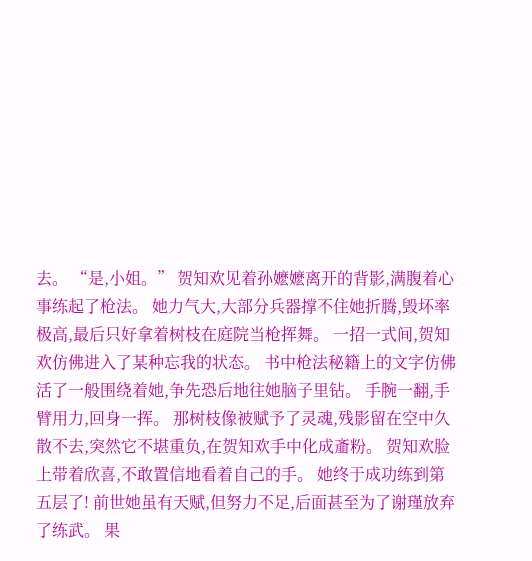去。 “是,小姐。” 贺知欢见着孙嬷嬷离开的背影,满腹着心事练起了枪法。 她力气大,大部分兵器撑不住她折腾,毁坏率极高,最后只好拿着树枝在庭院当枪挥舞。 一招一式间,贺知欢仿佛进入了某种忘我的状态。 书中枪法秘籍上的文字仿佛活了一般围绕着她,争先恐后地往她脑子里钻。 手腕一翻,手臂用力,回身一挥。 那树枝像被赋予了灵魂,残影留在空中久散不去,突然它不堪重负,在贺知欢手中化成齑粉。 贺知欢脸上带着欣喜,不敢置信地看着自己的手。 她终于成功练到第五层了! 前世她虽有天赋,但努力不足,后面甚至为了谢瑾放弃了练武。 果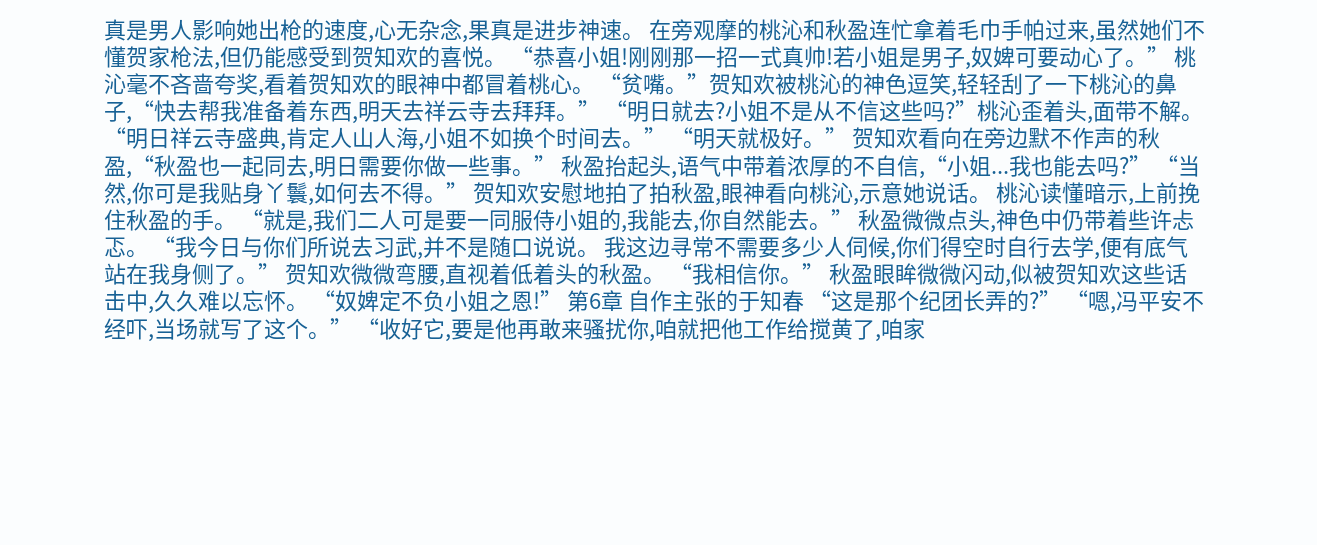真是男人影响她出枪的速度,心无杂念,果真是进步神速。 在旁观摩的桃沁和秋盈连忙拿着毛巾手帕过来,虽然她们不懂贺家枪法,但仍能感受到贺知欢的喜悦。 “恭喜小姐!刚刚那一招一式真帅!若小姐是男子,奴婢可要动心了。” 桃沁毫不吝啬夸奖,看着贺知欢的眼神中都冒着桃心。 “贫嘴。”贺知欢被桃沁的神色逗笑,轻轻刮了一下桃沁的鼻子,“快去帮我准备着东西,明天去祥云寺去拜拜。” “明日就去?小姐不是从不信这些吗?”桃沁歪着头,面带不解。 “明日祥云寺盛典,肯定人山人海,小姐不如换个时间去。” “明天就极好。” 贺知欢看向在旁边默不作声的秋盈,“秋盈也一起同去,明日需要你做一些事。” 秋盈抬起头,语气中带着浓厚的不自信,“小姐...我也能去吗?” “当然,你可是我贴身丫鬟,如何去不得。” 贺知欢安慰地拍了拍秋盈,眼神看向桃沁,示意她说话。 桃沁读懂暗示,上前挽住秋盈的手。 “就是,我们二人可是要一同服侍小姐的,我能去,你自然能去。” 秋盈微微点头,神色中仍带着些许忐忑。 “我今日与你们所说去习武,并不是随口说说。 我这边寻常不需要多少人伺候,你们得空时自行去学,便有底气站在我身侧了。” 贺知欢微微弯腰,直视着低着头的秋盈。 “我相信你。” 秋盈眼眸微微闪动,似被贺知欢这些话击中,久久难以忘怀。 “奴婢定不负小姐之恩!” 第6章 自作主张的于知春 “这是那个纪团长弄的?” “嗯,冯平安不经吓,当场就写了这个。” “收好它,要是他再敢来骚扰你,咱就把他工作给搅黄了,咱家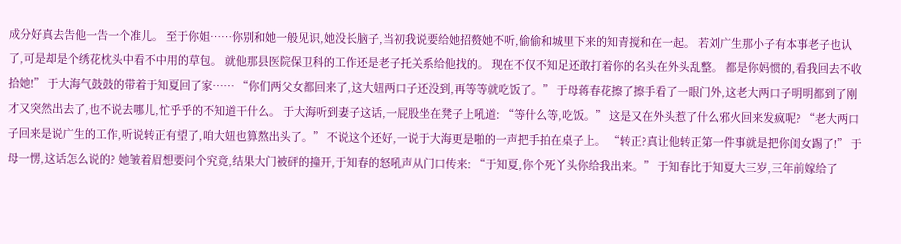成分好真去告他一告一个准儿。 至于你姐……你别和她一般见识,她没长脑子,当初我说要给她招赘她不听,偷偷和城里下来的知青搅和在一起。 若刘广生那小子有本事老子也认了,可是却是个绣花枕头中看不中用的草包。 就他那县医院保卫科的工作还是老子托关系给他找的。 现在不仅不知足还敢打着你的名头在外头乱整。 都是你妈惯的,看我回去不收拾她!” 于大海气鼓鼓的带着于知夏回了家…… “你们两父女都回来了,这大妞两口子还没到,再等等就吃饭了。” 于母蒋春花擦了擦手看了一眼门外,这老大两口子明明都到了刚才又突然出去了,也不说去哪儿,忙乎乎的不知道干什么。 于大海听到妻子这话,一屁股坐在凳子上吼道: “等什么等,吃饭。” 这是又在外头惹了什么邪火回来发疯呢? “老大两口子回来是说广生的工作,听说转正有望了,咱大妞也算熬出头了。” 不说这个还好,一说于大海更是啪的一声把手拍在桌子上。 “转正?真让他转正第一件事就是把你闺女踢了!” 于母一愣,这话怎么说的? 她皱着眉想要问个究竟,结果大门被砰的撞开,于知春的怒吼声从门口传来: “于知夏,你个死丫头你给我出来。” 于知春比于知夏大三岁,三年前嫁给了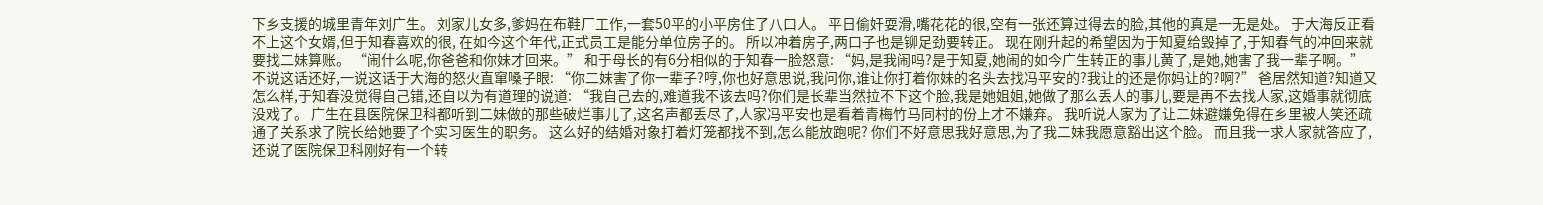下乡支援的城里青年刘广生。 刘家儿女多,爹妈在布鞋厂工作,一套50平的小平房住了八口人。 平日偷奸耍滑,嘴花花的很,空有一张还算过得去的脸,其他的真是一无是处。 于大海反正看不上这个女婿,但于知春喜欢的很, 在如今这个年代,正式员工是能分单位房子的。 所以冲着房子,两口子也是铆足劲要转正。 现在刚升起的希望因为于知夏给毁掉了,于知春气的冲回来就要找二妹算账。 “闹什么呢,你爸爸和你妹才回来。” 和于母长的有6分相似的于知春一脸怒意: “妈,是我闹吗?是于知夏,她闹的如今广生转正的事儿黄了,是她,她害了我一辈子啊。” 不说这话还好,一说这话于大海的怒火直窜嗓子眼: “你二妹害了你一辈子?哼,你也好意思说,我问你,谁让你打着你妹的名头去找冯平安的?我让的还是你妈让的?啊?” 爸居然知道?知道又怎么样,于知春没觉得自己错,还自以为有道理的说道: “我自己去的,难道我不该去吗?你们是长辈当然拉不下这个脸,我是她姐姐,她做了那么丢人的事儿,要是再不去找人家,这婚事就彻底没戏了。 广生在县医院保卫科都听到二妹做的那些破烂事儿了,这名声都丢尽了,人家冯平安也是看着青梅竹马同村的份上才不嫌弃。 我听说人家为了让二妹避嫌免得在乡里被人笑还疏通了关系求了院长给她要了个实习医生的职务。 这么好的结婚对象打着灯笼都找不到,怎么能放跑呢? 你们不好意思我好意思,为了我二妹我愿意豁出这个脸。 而且我一求人家就答应了,还说了医院保卫科刚好有一个转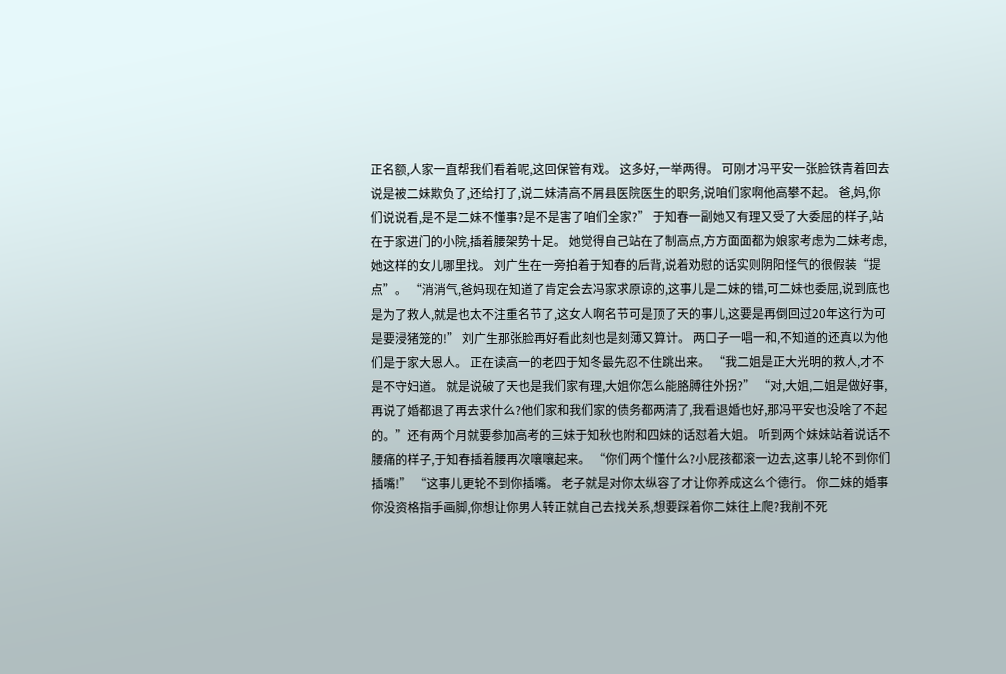正名额,人家一直帮我们看着呢,这回保管有戏。 这多好,一举两得。 可刚才冯平安一张脸铁青着回去说是被二妹欺负了,还给打了,说二妹清高不屑县医院医生的职务,说咱们家啊他高攀不起。 爸,妈,你们说说看,是不是二妹不懂事?是不是害了咱们全家?” 于知春一副她又有理又受了大委屈的样子,站在于家进门的小院,插着腰架势十足。 她觉得自己站在了制高点,方方面面都为娘家考虑为二妹考虑,她这样的女儿哪里找。 刘广生在一旁拍着于知春的后背,说着劝慰的话实则阴阳怪气的很假装“提点”。 “消消气,爸妈现在知道了肯定会去冯家求原谅的,这事儿是二妹的错,可二妹也委屈,说到底也是为了救人,就是也太不注重名节了,这女人啊名节可是顶了天的事儿,这要是再倒回过20年这行为可是要浸猪笼的!” 刘广生那张脸再好看此刻也是刻薄又算计。 两口子一唱一和,不知道的还真以为他们是于家大恩人。 正在读高一的老四于知冬最先忍不住跳出来。 “我二姐是正大光明的救人,才不是不守妇道。 就是说破了天也是我们家有理,大姐你怎么能胳膊往外拐?” “对,大姐,二姐是做好事,再说了婚都退了再去求什么?他们家和我们家的债务都两清了,我看退婚也好,那冯平安也没啥了不起的。”还有两个月就要参加高考的三妹于知秋也附和四妹的话怼着大姐。 听到两个妹妹站着说话不腰痛的样子,于知春插着腰再次嚷嚷起来。 “你们两个懂什么?小屁孩都滚一边去,这事儿轮不到你们插嘴!” “这事儿更轮不到你插嘴。 老子就是对你太纵容了才让你养成这么个德行。 你二妹的婚事你没资格指手画脚,你想让你男人转正就自己去找关系,想要踩着你二妹往上爬?我削不死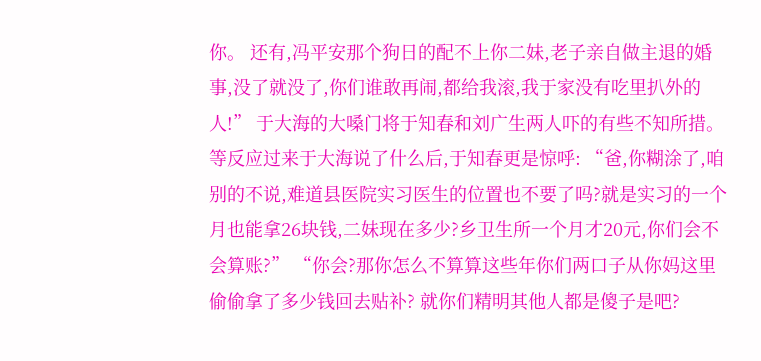你。 还有,冯平安那个狗日的配不上你二妹,老子亲自做主退的婚事,没了就没了,你们谁敢再闹,都给我滚,我于家没有吃里扒外的人!” 于大海的大嗓门将于知春和刘广生两人吓的有些不知所措。 等反应过来于大海说了什么后,于知春更是惊呼: “爸,你糊涂了,咱别的不说,难道县医院实习医生的位置也不要了吗?就是实习的一个月也能拿26块钱,二妹现在多少?乡卫生所一个月才20元,你们会不会算账?” “你会?那你怎么不算算这些年你们两口子从你妈这里偷偷拿了多少钱回去贴补? 就你们精明其他人都是傻子是吧?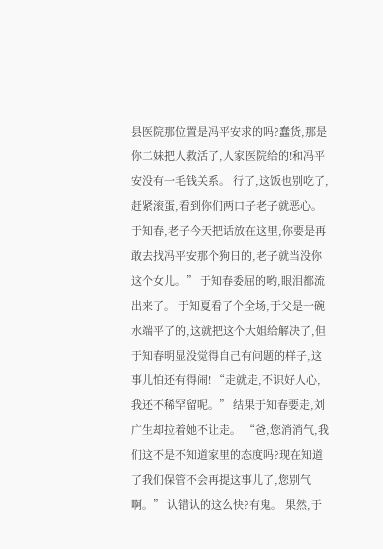县医院那位置是冯平安求的吗?蠢货,那是你二妹把人救活了,人家医院给的!和冯平安没有一毛钱关系。 行了,这饭也别吃了,赶紧滚蛋,看到你们两口子老子就恶心。 于知春,老子今天把话放在这里,你要是再敢去找冯平安那个狗日的,老子就当没你这个女儿。” 于知春委屈的哟,眼泪都流出来了。 于知夏看了个全场,于父是一碗水端平了的,这就把这个大姐给解决了,但于知春明显没觉得自己有问题的样子,这事儿怕还有得闹! “走就走,不识好人心,我还不稀罕留呢。” 结果于知春要走,刘广生却拉着她不让走。 “爸,您消消气,我们这不是不知道家里的态度吗?现在知道了我们保管不会再提这事儿了,您别气啊。” 认错认的这么快?有鬼。 果然,于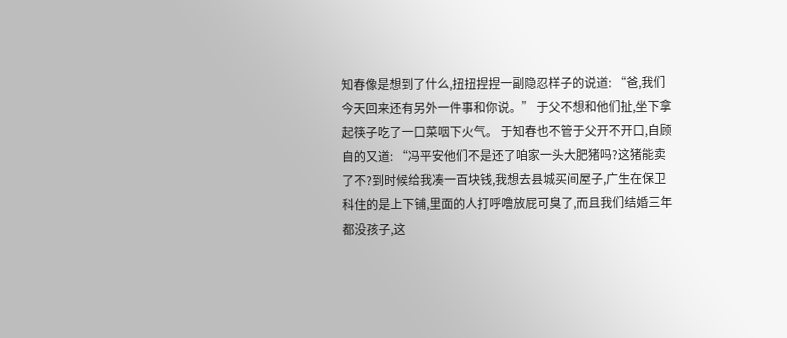知春像是想到了什么,扭扭捏捏一副隐忍样子的说道: “爸,我们今天回来还有另外一件事和你说。” 于父不想和他们扯,坐下拿起筷子吃了一口菜咽下火气。 于知春也不管于父开不开口,自顾自的又道: “冯平安他们不是还了咱家一头大肥猪吗?这猪能卖了不?到时候给我凑一百块钱,我想去县城买间屋子,广生在保卫科住的是上下铺,里面的人打呼噜放屁可臭了,而且我们结婚三年都没孩子,这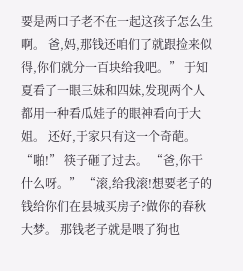要是两口子老不在一起这孩子怎么生啊。 爸,妈,那钱还咱们了就跟捡来似得,你们就分一百块给我吧。” 于知夏看了一眼三妹和四妹,发现两个人都用一种看瓜娃子的眼神看向于大姐。 还好,于家只有这一个奇葩。 “啪!” 筷子砸了过去。 “爸,你干什么呀。” “滚,给我滚!想要老子的钱给你们在县城买房子?做你的春秋大梦。 那钱老子就是喂了狗也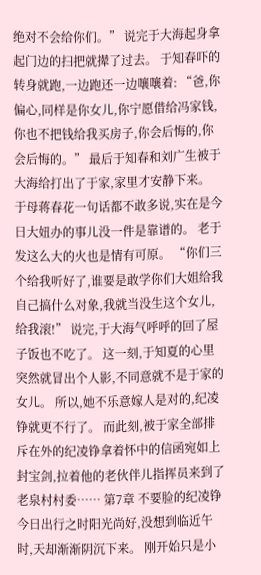绝对不会给你们。” 说完于大海起身拿起门边的扫把就撵了过去。 于知春吓的转身就跑,一边跑还一边嚷嚷着: “爸,你偏心,同样是你女儿,你宁愿借给冯家钱,你也不把钱给我买房子,你会后悔的,你会后悔的。” 最后于知春和刘广生被于大海给打出了于家,家里才安静下来。 于母蒋春花一句话都不敢多说,实在是今日大妞办的事儿没一件是靠谱的。 老于发这么大的火也是情有可原。 “你们三个给我听好了,谁要是敢学你们大姐给我自己搞什么对象,我就当没生这个女儿,给我滚!” 说完,于大海气呼呼的回了屋子饭也不吃了。 这一刻,于知夏的心里突然就冒出个人影,不同意就不是于家的女儿。 所以,她不乐意嫁人是对的,纪凌铮就更不行了。 而此刻,被于家全部排斥在外的纪凌铮拿着怀中的信函宛如上封宝剑,拉着他的老伙伴儿指挥员来到了老泉村村委…… 第7章 不要脸的纪凌铮 今日出行之时阳光尚好,没想到临近午时,天却渐渐阴沉下来。 刚开始只是小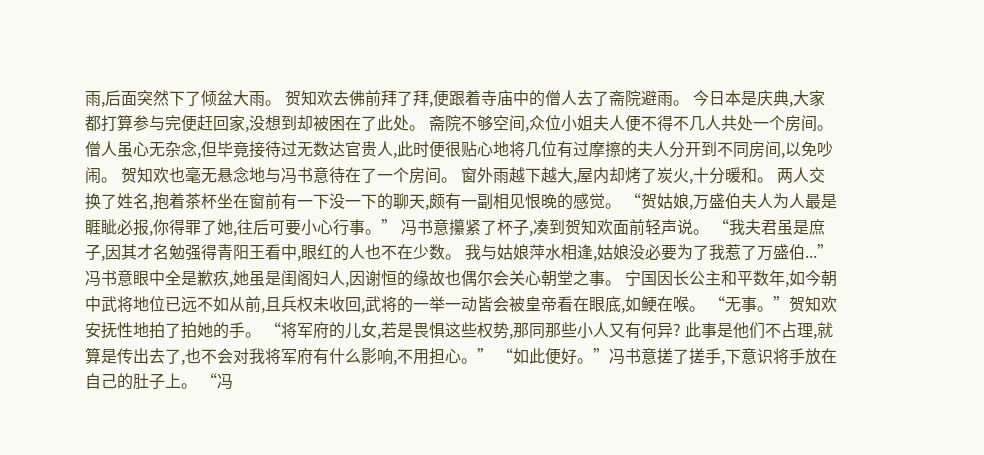雨,后面突然下了倾盆大雨。 贺知欢去佛前拜了拜,便跟着寺庙中的僧人去了斋院避雨。 今日本是庆典,大家都打算参与完便赶回家,没想到却被困在了此处。 斋院不够空间,众位小姐夫人便不得不几人共处一个房间。 僧人虽心无杂念,但毕竟接待过无数达官贵人,此时便很贴心地将几位有过摩擦的夫人分开到不同房间,以免吵闹。 贺知欢也毫无悬念地与冯书意待在了一个房间。 窗外雨越下越大,屋内却烤了炭火,十分暖和。 两人交换了姓名,抱着茶杯坐在窗前有一下没一下的聊天,颇有一副相见恨晚的感觉。 “贺姑娘,万盛伯夫人为人最是睚眦必报,你得罪了她,往后可要小心行事。” 冯书意攥紧了杯子,凑到贺知欢面前轻声说。 “我夫君虽是庶子,因其才名勉强得青阳王看中,眼红的人也不在少数。 我与姑娘萍水相逢,姑娘没必要为了我惹了万盛伯...” 冯书意眼中全是歉疚,她虽是闺阁妇人,因谢恒的缘故也偶尔会关心朝堂之事。 宁国因长公主和平数年,如今朝中武将地位已远不如从前,且兵权未收回,武将的一举一动皆会被皇帝看在眼底,如鲠在喉。 “无事。”贺知欢安抚性地拍了拍她的手。 “将军府的儿女,若是畏惧这些权势,那同那些小人又有何异? 此事是他们不占理,就算是传出去了,也不会对我将军府有什么影响,不用担心。” “如此便好。”冯书意搓了搓手,下意识将手放在自己的肚子上。 “冯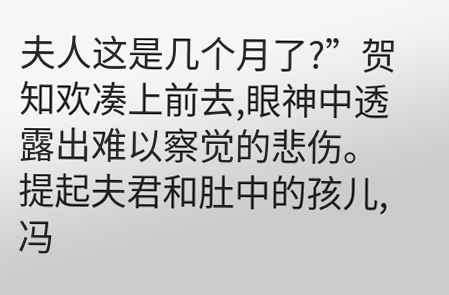夫人这是几个月了?”贺知欢凑上前去,眼神中透露出难以察觉的悲伤。 提起夫君和肚中的孩儿,冯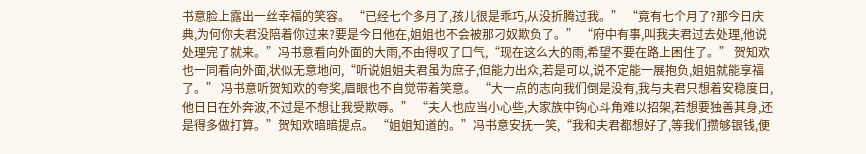书意脸上露出一丝幸福的笑容。 “已经七个多月了,孩儿很是乖巧,从没折腾过我。” “竟有七个月了?那今日庆典,为何你夫君没陪着你过来?要是今日他在,姐姐也不会被那刁奴欺负了。” “府中有事,叫我夫君过去处理,他说处理完了就来。”冯书意看向外面的大雨,不由得叹了口气,“现在这么大的雨,希望不要在路上困住了。” 贺知欢也一同看向外面,状似无意地问,“听说姐姐夫君虽为庶子,但能力出众,若是可以,说不定能一展抱负,姐姐就能享福了。” 冯书意听贺知欢的夸奖,眉眼也不自觉带着笑意。 “大一点的志向我们倒是没有,我与夫君只想着安稳度日,他日日在外奔波,不过是不想让我受欺辱。” “夫人也应当小心些,大家族中钩心斗角难以招架,若想要独善其身,还是得多做打算。”贺知欢暗暗提点。 “姐姐知道的。”冯书意安抚一笑,“我和夫君都想好了,等我们攒够银钱,便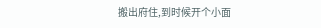搬出府住,到时候开个小面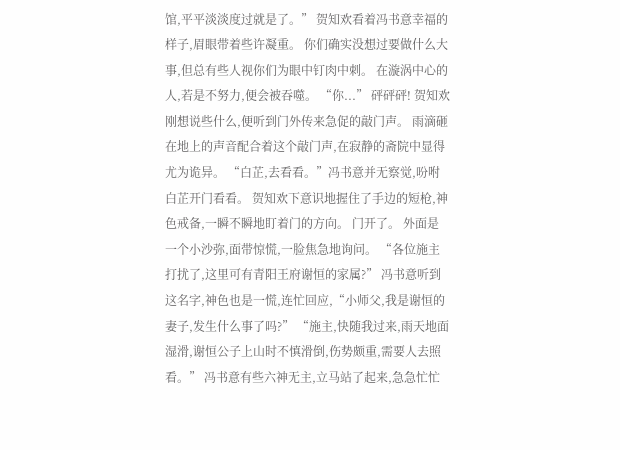馆,平平淡淡度过就是了。” 贺知欢看着冯书意幸福的样子,眉眼带着些许凝重。 你们确实没想过要做什么大事,但总有些人视你们为眼中钉肉中刺。 在漩涡中心的人,若是不努力,便会被吞噬。 “你...” 砰砰砰! 贺知欢刚想说些什么,便听到门外传来急促的敲门声。 雨滴砸在地上的声音配合着这个敲门声,在寂静的斋院中显得尤为诡异。 “白芷,去看看。”冯书意并无察觉,吩咐白芷开门看看。 贺知欢下意识地握住了手边的短枪,神色戒备,一瞬不瞬地盯着门的方向。 门开了。 外面是一个小沙弥,面带惊慌,一脸焦急地询问。 “各位施主打扰了,这里可有青阳王府谢恒的家属?” 冯书意听到这名字,神色也是一慌,连忙回应,“小师父,我是谢恒的妻子,发生什么事了吗?” “施主,快随我过来,雨天地面湿滑,谢恒公子上山时不慎滑倒,伤势颇重,需要人去照看。” 冯书意有些六神无主,立马站了起来,急急忙忙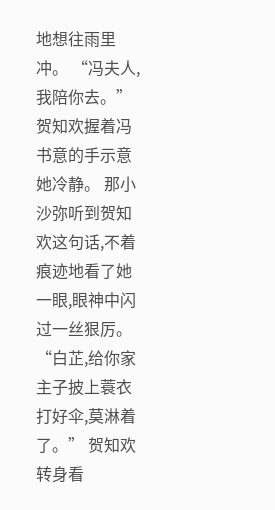地想往雨里冲。 “冯夫人,我陪你去。”贺知欢握着冯书意的手示意她冷静。 那小沙弥听到贺知欢这句话,不着痕迹地看了她一眼,眼神中闪过一丝狠厉。 “白芷,给你家主子披上蓑衣打好伞,莫淋着了。” 贺知欢转身看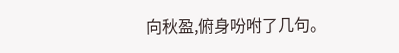向秋盈,俯身吩咐了几句。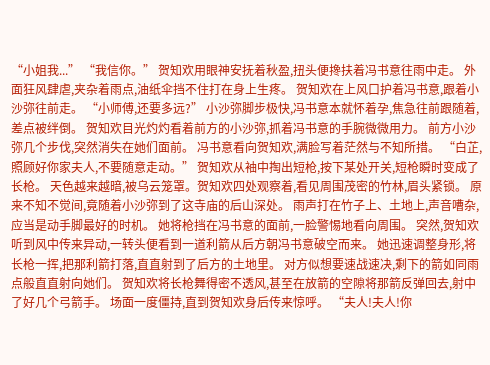“小姐我...” “我信你。” 贺知欢用眼神安抚着秋盈,扭头便搀扶着冯书意往雨中走。 外面狂风肆虐,夹杂着雨点,油纸伞挡不住打在身上生疼。 贺知欢在上风口护着冯书意,跟着小沙弥往前走。 “小师傅,还要多远?” 小沙弥脚步极快,冯书意本就怀着孕,焦急往前跟随着,差点被绊倒。 贺知欢目光灼灼看着前方的小沙弥,抓着冯书意的手腕微微用力。 前方小沙弥几个步伐,突然消失在她们面前。 冯书意看向贺知欢,满脸写着茫然与不知所措。 “白芷,照顾好你家夫人,不要随意走动。” 贺知欢从袖中掏出短枪,按下某处开关,短枪瞬时变成了长枪。 天色越来越暗,被乌云笼罩。贺知欢四处观察着,看见周围茂密的竹林,眉头紧锁。 原来不知不觉间,竟随着小沙弥到了这寺庙的后山深处。 雨声打在竹子上、土地上,声音嘈杂,应当是动手脚最好的时机。 她将枪挡在冯书意的面前,一脸警惕地看向周围。 突然,贺知欢听到风中传来异动,一转头便看到一道利箭从后方朝冯书意破空而来。 她迅速调整身形,将长枪一挥,把那利箭打落,直直射到了后方的土地里。 对方似想要速战速决,剩下的箭如同雨点般直直射向她们。 贺知欢将长枪舞得密不透风,甚至在放箭的空隙将那箭反弹回去,射中了好几个弓箭手。 场面一度僵持,直到贺知欢身后传来惊呼。 “夫人!夫人!你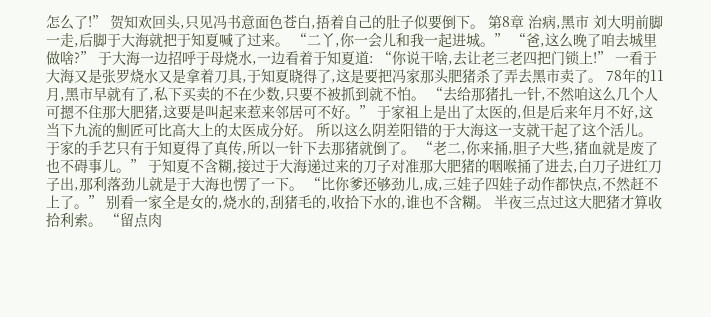怎么了!” 贺知欢回头,只见冯书意面色苍白,捂着自己的肚子似要倒下。 第8章 治病,黑市 刘大明前脚一走,后脚于大海就把于知夏喊了过来。 “二丫,你一会儿和我一起进城。” “爸,这么晚了咱去城里做啥?” 于大海一边招呼于母烧水,一边看着于知夏道: “你说干啥,去让老三老四把门锁上!” 一看于大海又是张罗烧水又是拿着刀具,于知夏晓得了,这是要把冯家那头肥猪杀了弄去黑市卖了。 78年的11月,黑市早就有了,私下买卖的不在少数,只要不被抓到就不怕。 “去给那猪扎一针,不然咱这么几个人可摁不住那大肥猪,这要是叫起来惹来邻居可不好。” 于家祖上是出了太医的,但是后来年月不好,这当下九流的劁匠可比高大上的太医成分好。 所以这么阴差阳错的于大海这一支就干起了这个活儿。 于家的手艺只有于知夏得了真传,所以一针下去那猪就倒了。 “老二,你来捅,胆子大些,猪血就是废了也不碍事儿。” 于知夏不含糊,接过于大海递过来的刀子对准那大肥猪的咽喉捅了进去,白刀子进红刀子出,那利落劲儿就是于大海也愣了一下。 “比你爹还够劲儿,成,三娃子四娃子动作都快点,不然赶不上了。” 别看一家全是女的,烧水的,刮猪毛的,收拾下水的,谁也不含糊。 半夜三点过这大肥猪才算收拾利索。 “留点肉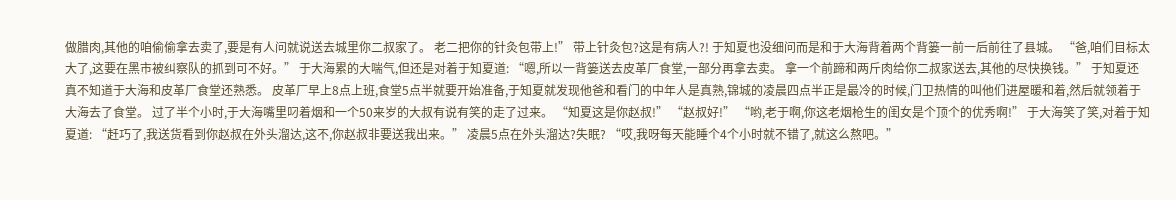做腊肉,其他的咱偷偷拿去卖了,要是有人问就说送去城里你二叔家了。 老二把你的针灸包带上!” 带上针灸包?这是有病人?! 于知夏也没细问而是和于大海背着两个背篓一前一后前往了县城。 “爸,咱们目标太大了,这要在黑市被纠察队的抓到可不好。” 于大海累的大喘气,但还是对着于知夏道: “嗯,所以一背篓送去皮革厂食堂,一部分再拿去卖。 拿一个前蹄和两斤肉给你二叔家送去,其他的尽快换钱。” 于知夏还真不知道于大海和皮革厂食堂还熟悉。 皮革厂早上8点上班,食堂5点半就要开始准备,于知夏就发现他爸和看门的中年人是真熟,锦城的凌晨四点半正是最冷的时候,门卫热情的叫他们进屋暖和着,然后就领着于大海去了食堂。 过了半个小时,于大海嘴里叼着烟和一个50来岁的大叔有说有笑的走了过来。 “知夏这是你赵叔!” “赵叔好!” “哟,老于啊,你这老烟枪生的闺女是个顶个的优秀啊!” 于大海笑了笑,对着于知夏道: “赶巧了,我送货看到你赵叔在外头溜达,这不,你赵叔非要送我出来。” 凌晨5点在外头溜达?失眠? “哎,我呀每天能睡个4个小时就不错了,就这么熬吧。”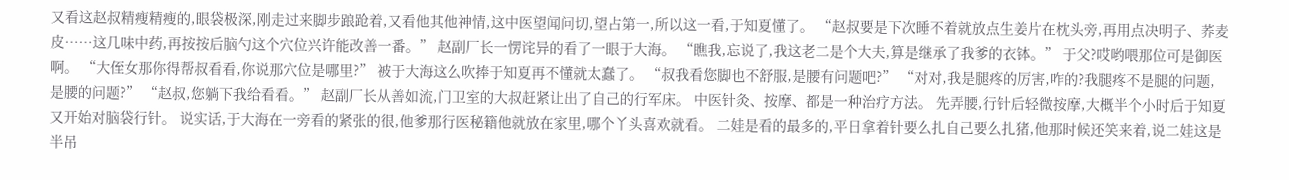又看这赵叔精瘦精瘦的,眼袋极深,刚走过来脚步踉跄着,又看他其他神情,这中医望闻问切,望占第一,所以这一看,于知夏懂了。 “赵叔要是下次睡不着就放点生姜片在枕头旁,再用点决明子、荞麦皮……这几味中药,再按按后脑勺这个穴位兴许能改善一番。” 赵副厂长一愣诧异的看了一眼于大海。 “瞧我,忘说了,我这老二是个大夫,算是继承了我爹的衣钵。” 于父?哎哟喂那位可是御医啊。 “大侄女那你得帮叔看看,你说那穴位是哪里?” 被于大海这么吹捧于知夏再不懂就太蠢了。 “叔我看您脚也不舒服,是腰有问题吧?” “对对,我是腿疼的厉害,咋的?我腿疼不是腿的问题,是腰的问题?” “赵叔,您躺下我给看看。” 赵副厂长从善如流,门卫室的大叔赶紧让出了自己的行军床。 中医针灸、按摩、都是一种治疗方法。 先弄腰,行针后轻微按摩,大概半个小时后于知夏又开始对脑袋行针。 说实话,于大海在一旁看的紧张的很,他爹那行医秘籍他就放在家里,哪个丫头喜欢就看。 二娃是看的最多的,平日拿着针要么扎自己要么扎猪,他那时候还笑来着,说二娃这是半吊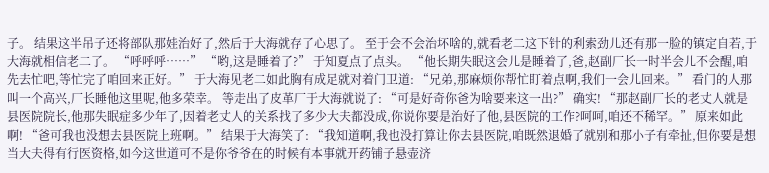子。 结果这半吊子还将部队那娃治好了,然后于大海就存了心思了。 至于会不会治坏啥的,就看老二这下针的利索劲儿还有那一脸的镇定自若,于大海就相信老二了。 “呼呼呼……” “哟,这是睡着了?” 于知夏点了点头。 “他长期失眠这会儿是睡着了,爸,赵副厂长一时半会儿不会醒,咱先去忙吧,等忙完了咱回来正好。” 于大海见老二如此胸有成足就对着门卫道: “兄弟,那麻烦你帮忙盯着点啊,我们一会儿回来。” 看门的人那叫一个高兴,厂长睡他这里呢,他多荣幸。 等走出了皮革厂于大海就说了: “可是好奇你爸为啥要来这一出?” 确实! “那赵副厂长的老丈人就是县医院院长,他那失眠症多少年了,因着老丈人的关系找了多少大夫都没成,你说你要是治好了他,县医院的工作?呵呵,咱还不稀罕。” 原来如此啊! “爸可我也没想去县医院上班啊。” 结果于大海笑了: “我知道啊,我也没打算让你去县医院,咱既然退婚了就别和那小子有牵扯,但你要是想当大夫得有行医资格,如今这世道可不是你爷爷在的时候有本事就开药铺子悬壶济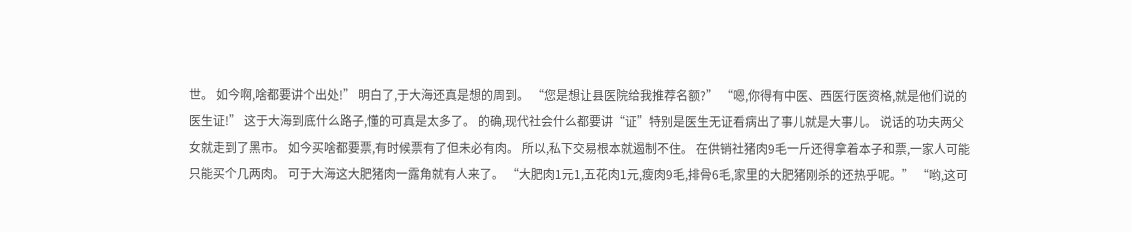世。 如今啊,啥都要讲个出处!” 明白了,于大海还真是想的周到。 “您是想让县医院给我推荐名额?” “嗯,你得有中医、西医行医资格,就是他们说的医生证!” 这于大海到底什么路子,懂的可真是太多了。 的确,现代社会什么都要讲“证”特别是医生无证看病出了事儿就是大事儿。 说话的功夫两父女就走到了黑市。 如今买啥都要票,有时候票有了但未必有肉。 所以,私下交易根本就遏制不住。 在供销社猪肉9毛一斤还得拿着本子和票,一家人可能只能买个几两肉。 可于大海这大肥猪肉一露角就有人来了。 “大肥肉1元1,五花肉1元,瘦肉9毛,排骨6毛,家里的大肥猪刚杀的还热乎呢。” “哟,这可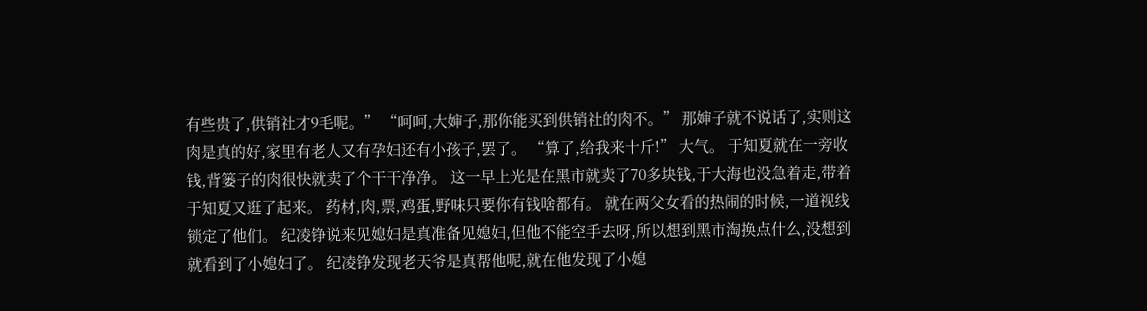有些贵了,供销社才9毛呢。” “呵呵,大婶子,那你能买到供销社的肉不。” 那婶子就不说话了,实则这肉是真的好,家里有老人又有孕妇还有小孩子,罢了。 “算了,给我来十斤!” 大气。 于知夏就在一旁收钱,背篓子的肉很快就卖了个干干净净。 这一早上光是在黑市就卖了70多块钱,于大海也没急着走,带着于知夏又逛了起来。 药材,肉,票,鸡蛋,野味只要你有钱啥都有。 就在两父女看的热闹的时候,一道视线锁定了他们。 纪凌铮说来见媳妇是真准备见媳妇,但他不能空手去呀,所以想到黑市淘换点什么,没想到就看到了小媳妇了。 纪凌铮发现老天爷是真帮他呢,就在他发现了小媳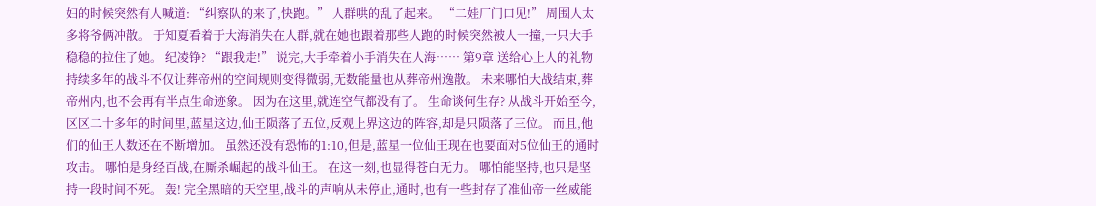妇的时候突然有人喊道: “纠察队的来了,快跑。” 人群哄的乱了起来。 “二娃厂门口见!” 周围人太多将爷俩冲散。 于知夏看着于大海消失在人群,就在她也跟着那些人跑的时候突然被人一撞,一只大手稳稳的拉住了她。 纪凌铮? “跟我走!” 说完,大手牵着小手消失在人海…… 第9章 送给心上人的礼物 持续多年的战斗不仅让葬帝州的空间规则变得微弱,无数能量也从葬帝州逸散。 未来哪怕大战结束,葬帝州内,也不会再有半点生命迹象。 因为在这里,就连空气都没有了。 生命谈何生存? 从战斗开始至今,区区二十多年的时间里,蓝星这边,仙王陨落了五位,反观上界这边的阵容,却是只陨落了三位。 而且,他们的仙王人数还在不断增加。 虽然还没有恐怖的1:10,但是,蓝星一位仙王现在也要面对5位仙王的通时攻击。 哪怕是身经百战,在厮杀崛起的战斗仙王。 在这一刻,也显得苍白无力。 哪怕能坚持,也只是坚持一段时间不死。 轰! 完全黑暗的天空里,战斗的声响从未停止,通时,也有一些封存了准仙帝一丝威能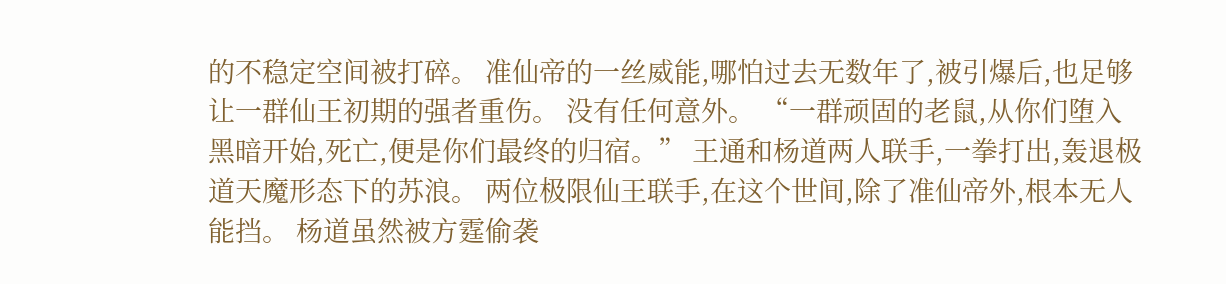的不稳定空间被打碎。 准仙帝的一丝威能,哪怕过去无数年了,被引爆后,也足够让一群仙王初期的强者重伤。 没有任何意外。 “一群顽固的老鼠,从你们堕入黑暗开始,死亡,便是你们最终的归宿。” 王通和杨道两人联手,一拳打出,轰退极道天魔形态下的苏浪。 两位极限仙王联手,在这个世间,除了准仙帝外,根本无人能挡。 杨道虽然被方霆偷袭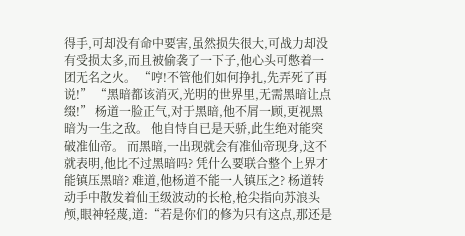得手,可却没有命中要害,虽然损失很大,可战力却没有受损太多,而且被偷袭了一下子,他心头可憋着一团无名之火。 “哼!不管他们如何挣扎,先弄死了再说!” “黑暗都该消灭,光明的世界里,无需黑暗让点缀!” 杨道一脸正气,对于黑暗,他不屑一顾,更视黑暗为一生之敌。 他自恃自已是天骄,此生绝对能突破准仙帝。 而黑暗,一出现就会有准仙帝现身,这不就表明,他比不过黑暗吗? 凭什么要联合整个上界才能镇压黑暗? 难道,他杨道不能一人镇压之? 杨道转动手中散发着仙王级波动的长枪,枪尖指向苏浪头颅,眼神轻蔑,道:“若是你们的修为只有这点,那还是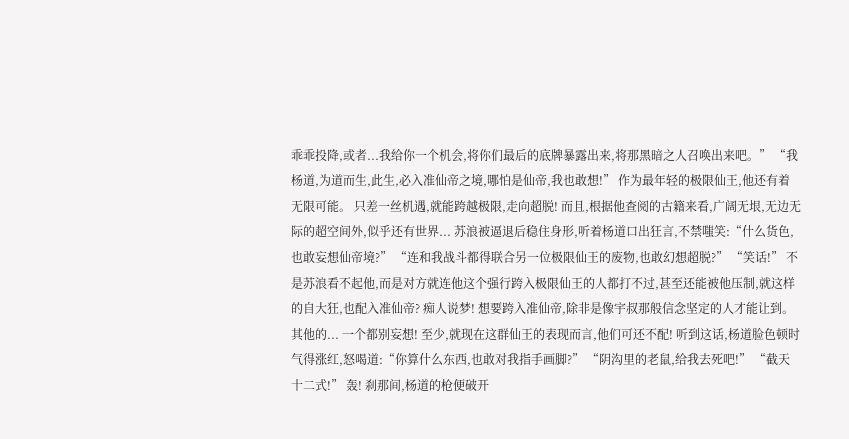乖乖投降,或者...我给你一个机会,将你们最后的底牌暴露出来,将那黑暗之人召唤出来吧。” “我杨道,为道而生,此生,必入准仙帝之境,哪怕是仙帝,我也敢想!” 作为最年轻的极限仙王,他还有着无限可能。 只差一丝机遇,就能跨越极限,走向超脱! 而且,根据他查阅的古籍来看,广阔无垠,无边无际的超空间外,似乎还有世界... 苏浪被逼退后稳住身形,听着杨道口出狂言,不禁嗤笑:“什么货色,也敢妄想仙帝境?” “连和我战斗都得联合另一位极限仙王的废物,也敢幻想超脱?” “笑话!” 不是苏浪看不起他,而是对方就连他这个强行跨入极限仙王的人都打不过,甚至还能被他压制,就这样的自大狂,也配入准仙帝? 痴人说梦! 想要跨入准仙帝,除非是像宇叔那般信念坚定的人才能让到。 其他的... 一个都别妄想! 至少,就现在这群仙王的表现而言,他们可还不配! 听到这话,杨道脸色顿时气得涨红,怒喝道:“你算什么东西,也敢对我指手画脚?” “阴沟里的老鼠,给我去死吧!” “截天十二式!” 轰! 刹那间,杨道的枪便破开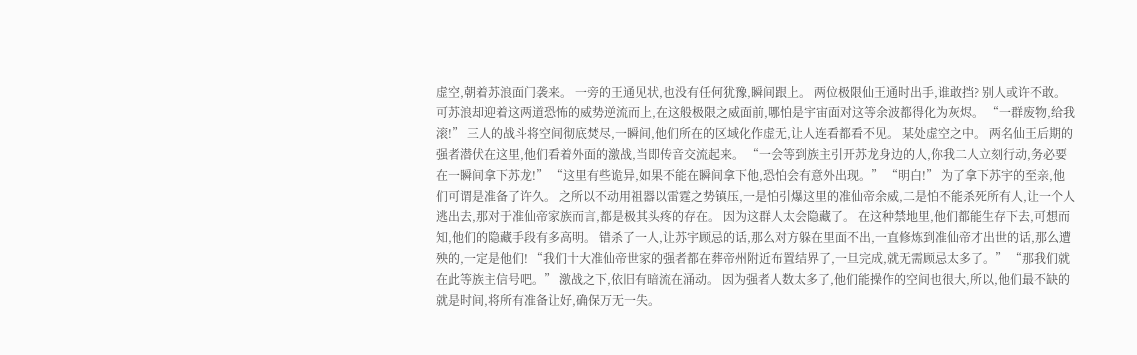虚空,朝着苏浪面门袭来。 一旁的王通见状,也没有任何犹豫,瞬间跟上。 两位极限仙王通时出手,谁敢挡? 别人或许不敢。 可苏浪却迎着这两道恐怖的威势逆流而上,在这般极限之威面前,哪怕是宇宙面对这等余波都得化为灰烬。 “一群废物,给我滚!” 三人的战斗将空间彻底焚尽,一瞬间,他们所在的区域化作虚无,让人连看都看不见。 某处虚空之中。 两名仙王后期的强者潜伏在这里,他们看着外面的激战,当即传音交流起来。 “一会等到族主引开苏龙身边的人,你我二人立刻行动,务必要在一瞬间拿下苏龙!” “这里有些诡异,如果不能在瞬间拿下他,恐怕会有意外出现。” “明白!” 为了拿下苏宇的至亲,他们可谓是准备了许久。 之所以不动用祖器以雷霆之势镇压,一是怕引爆这里的准仙帝余威,二是怕不能杀死所有人,让一个人逃出去,那对于准仙帝家族而言,都是极其头疼的存在。 因为这群人太会隐藏了。 在这种禁地里,他们都能生存下去,可想而知,他们的隐藏手段有多高明。 错杀了一人,让苏宇顾忌的话,那么对方躲在里面不出,一直修炼到准仙帝才出世的话,那么遭殃的,一定是他们! “我们十大准仙帝世家的强者都在葬帝州附近布置结界了,一旦完成,就无需顾忌太多了。” “那我们就在此等族主信号吧。” 激战之下,依旧有暗流在涌动。 因为强者人数太多了,他们能操作的空间也很大,所以,他们最不缺的就是时间,将所有准备让好,确保万无一失。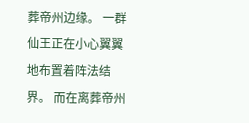葬帝州边缘。 一群仙王正在小心翼翼地布置着阵法结界。 而在离葬帝州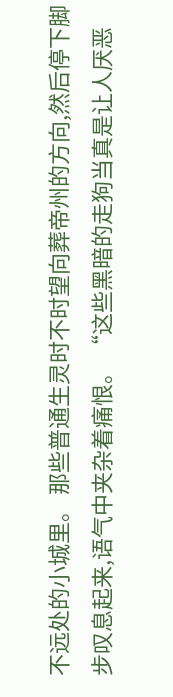不远处的小城里。 那些普通生灵时不时望向葬帝州的方向,然后停下脚步叹息起来,语气中夹杂着痛恨。 “这些黑暗的走狗当真是让人厌恶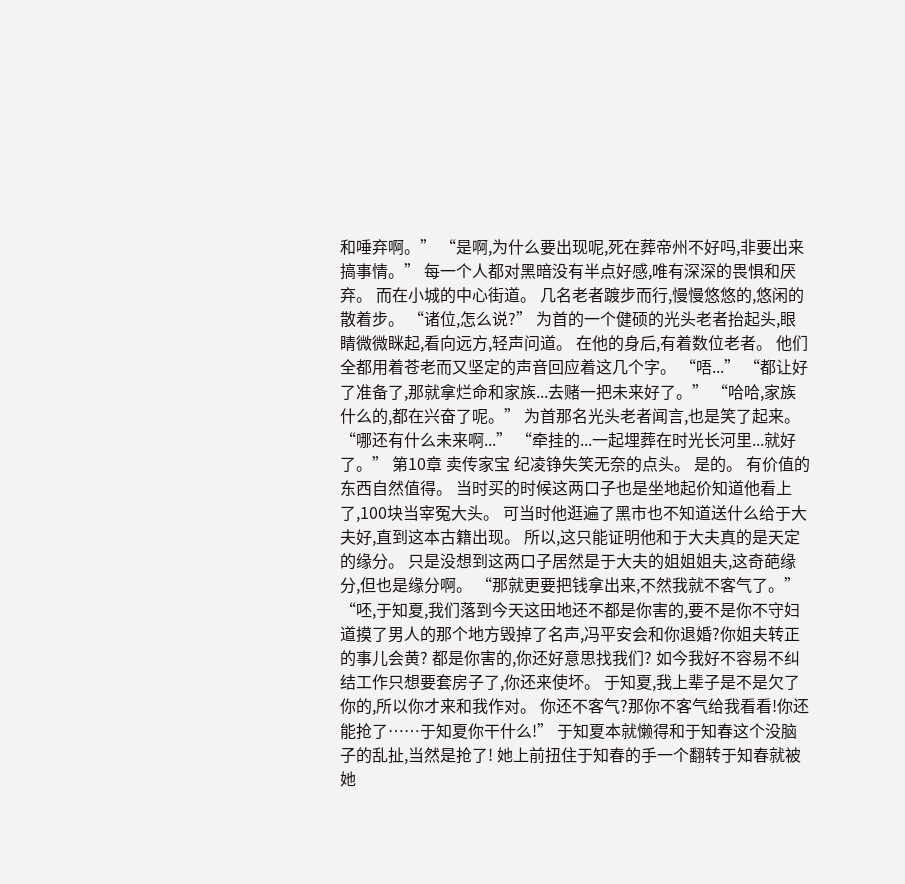和唾弃啊。” “是啊,为什么要出现呢,死在葬帝州不好吗,非要出来搞事情。” 每一个人都对黑暗没有半点好感,唯有深深的畏惧和厌弃。 而在小城的中心街道。 几名老者踱步而行,慢慢悠悠的,悠闲的散着步。 “诸位,怎么说?” 为首的一个健硕的光头老者抬起头,眼睛微微眯起,看向远方,轻声问道。 在他的身后,有着数位老者。 他们全都用着苍老而又坚定的声音回应着这几个字。 “唔...” “都让好了准备了,那就拿烂命和家族...去赌一把未来好了。” “哈哈,家族什么的,都在兴奋了呢。” 为首那名光头老者闻言,也是笑了起来。 “哪还有什么未来啊...” “牵挂的...一起埋葬在时光长河里...就好了。” 第10章 卖传家宝 纪凌铮失笑无奈的点头。 是的。 有价值的东西自然值得。 当时买的时候这两口子也是坐地起价知道他看上了,100块当宰冤大头。 可当时他逛遍了黑市也不知道送什么给于大夫好,直到这本古籍出现。 所以,这只能证明他和于大夫真的是天定的缘分。 只是没想到这两口子居然是于大夫的姐姐姐夫,这奇葩缘分,但也是缘分啊。 “那就更要把钱拿出来,不然我就不客气了。” “呸,于知夏,我们落到今天这田地还不都是你害的,要不是你不守妇道摸了男人的那个地方毁掉了名声,冯平安会和你退婚?你姐夫转正的事儿会黄? 都是你害的,你还好意思找我们? 如今我好不容易不纠结工作只想要套房子了,你还来使坏。 于知夏,我上辈子是不是欠了你的,所以你才来和我作对。 你还不客气?那你不客气给我看看!你还能抢了……于知夏你干什么!” 于知夏本就懒得和于知春这个没脑子的乱扯,当然是抢了! 她上前扭住于知春的手一个翻转于知春就被她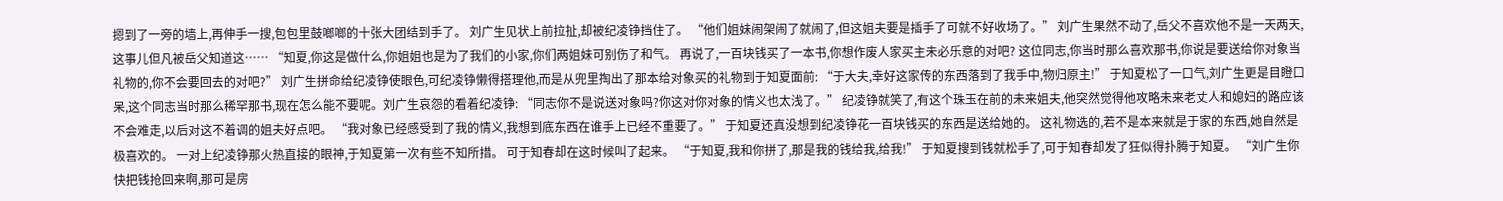摁到了一旁的墙上,再伸手一搜,包包里鼓啷啷的十张大团结到手了。 刘广生见状上前拉扯,却被纪凌铮挡住了。 “他们姐妹闹架闹了就闹了,但这姐夫要是插手了可就不好收场了。” 刘广生果然不动了,岳父不喜欢他不是一天两天,这事儿但凡被岳父知道这…… “知夏,你这是做什么,你姐姐也是为了我们的小家,你们两姐妹可别伤了和气。 再说了,一百块钱买了一本书,你想作废人家买主未必乐意的对吧? 这位同志,你当时那么喜欢那书,你说是要送给你对象当礼物的,你不会要回去的对吧?” 刘广生拼命给纪凌铮使眼色,可纪凌铮懒得搭理他,而是从兜里掏出了那本给对象买的礼物到于知夏面前: “于大夫,幸好这家传的东西落到了我手中,物归原主!” 于知夏松了一口气,刘广生更是目瞪口呆,这个同志当时那么稀罕那书,现在怎么能不要呢。刘广生哀怨的看着纪凌铮: “同志你不是说送对象吗?你这对你对象的情义也太浅了。” 纪凌铮就笑了,有这个珠玉在前的未来姐夫,他突然觉得他攻略未来老丈人和媳妇的路应该不会难走,以后对这不着调的姐夫好点吧。 “我对象已经感受到了我的情义,我想到底东西在谁手上已经不重要了。” 于知夏还真没想到纪凌铮花一百块钱买的东西是送给她的。 这礼物选的,若不是本来就是于家的东西,她自然是极喜欢的。 一对上纪凌铮那火热直接的眼神,于知夏第一次有些不知所措。 可于知春却在这时候叫了起来。 “于知夏,我和你拼了,那是我的钱给我,给我!” 于知夏搜到钱就松手了,可于知春却发了狂似得扑腾于知夏。 “刘广生你快把钱抢回来啊,那可是房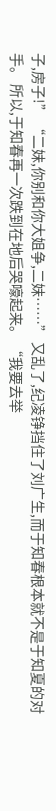子,房子!” “二妹,你别和你大姐争,二妹……” 又乱了,纪凌铮挡住了刘广生,而于知春根本就不是于知夏的对手。 所以,于知春再一次跌到在地后哭嚎起来。 “我要去举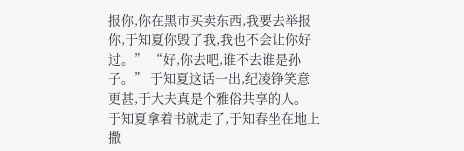报你,你在黑市买卖东西,我要去举报你,于知夏你毁了我,我也不会让你好过。” “好,你去吧,谁不去谁是孙子。” 于知夏这话一出,纪凌铮笑意更甚,于大夫真是个雅俗共享的人。 于知夏拿着书就走了,于知春坐在地上撒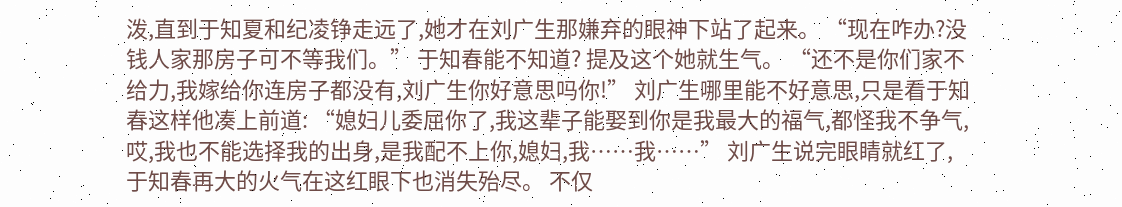泼,直到于知夏和纪凌铮走远了,她才在刘广生那嫌弃的眼神下站了起来。 “现在咋办?没钱人家那房子可不等我们。” 于知春能不知道? 提及这个她就生气。 “还不是你们家不给力,我嫁给你连房子都没有,刘广生你好意思吗你!” 刘广生哪里能不好意思,只是看于知春这样他凑上前道: “媳妇儿委屈你了,我这辈子能娶到你是我最大的福气,都怪我不争气,哎,我也不能选择我的出身,是我配不上你,媳妇,我……我……” 刘广生说完眼睛就红了,于知春再大的火气在这红眼下也消失殆尽。 不仅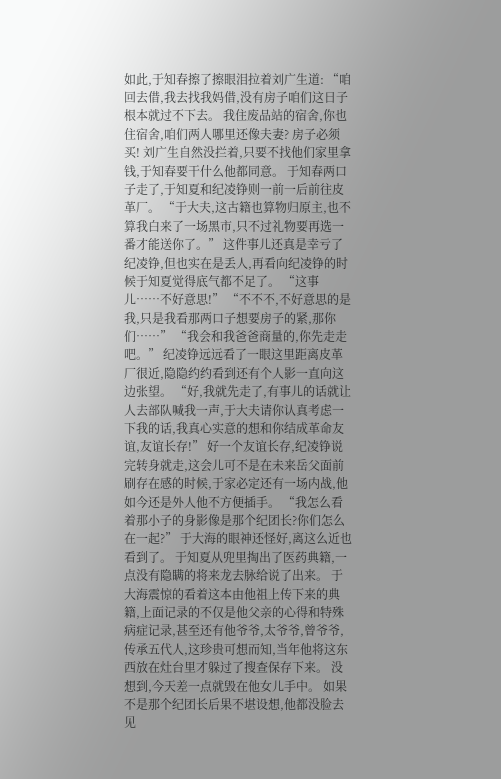如此,于知春擦了擦眼泪拉着刘广生道: “咱回去借,我去找我妈借,没有房子咱们这日子根本就过不下去。 我住废品站的宿舍,你也住宿舍,咱们两人哪里还像夫妻? 房子必须买! 刘广生自然没拦着,只要不找他们家里拿钱,于知春要干什么他都同意。 于知春两口子走了,于知夏和纪凌铮则一前一后前往皮革厂。 “于大夫,这古籍也算物归原主,也不算我白来了一场黑市,只不过礼物要再选一番才能送你了。” 这件事儿还真是幸亏了纪凌铮,但也实在是丢人,再看向纪凌铮的时候于知夏觉得底气都不足了。 “这事儿……不好意思!” “不不不,不好意思的是我,只是我看那两口子想要房子的紧,那你们……” “我会和我爸爸商量的,你先走走吧。” 纪凌铮远远看了一眼这里距离皮革厂很近,隐隐约约看到还有个人影一直向这边张望。 “好,我就先走了,有事儿的话就让人去部队喊我一声,于大夫请你认真考虑一下我的话,我真心实意的想和你结成革命友谊,友谊长存!” 好一个友谊长存,纪凌铮说完转身就走,这会儿可不是在未来岳父面前刷存在感的时候,于家必定还有一场内战,他如今还是外人他不方便插手。 “我怎么看着那小子的身影像是那个纪团长?你们怎么在一起?” 于大海的眼神还怪好,离这么近也看到了。 于知夏从兜里掏出了医药典籍,一点没有隐瞒的将来龙去脉给说了出来。 于大海震惊的看着这本由他祖上传下来的典籍,上面记录的不仅是他父亲的心得和特殊病症记录,甚至还有他爷爷,太爷爷,曾爷爷,传承五代人,这珍贵可想而知,当年他将这东西放在灶台里才躲过了搜查保存下来。 没想到,今天差一点就毁在他女儿手中。 如果不是那个纪团长后果不堪设想,他都没脸去见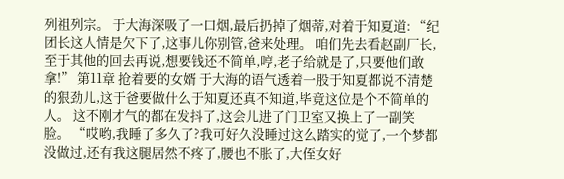列祖列宗。 于大海深吸了一口烟,最后扔掉了烟蒂,对着于知夏道: “纪团长这人情是欠下了,这事儿你别管,爸来处理。 咱们先去看赵副厂长,至于其他的回去再说,想要钱还不简单,哼,老子给就是了,只要他们敢拿!” 第11章 抢着要的女婿 于大海的语气透着一股于知夏都说不清楚的狠劲儿,这于爸要做什么于知夏还真不知道,毕竟这位是个不简单的人。 这不刚才气的都在发抖了,这会儿进了门卫室又换上了一副笑脸。 “哎哟,我睡了多久了?我可好久没睡过这么踏实的觉了,一个梦都没做过,还有我这腿居然不疼了,腰也不胀了,大侄女好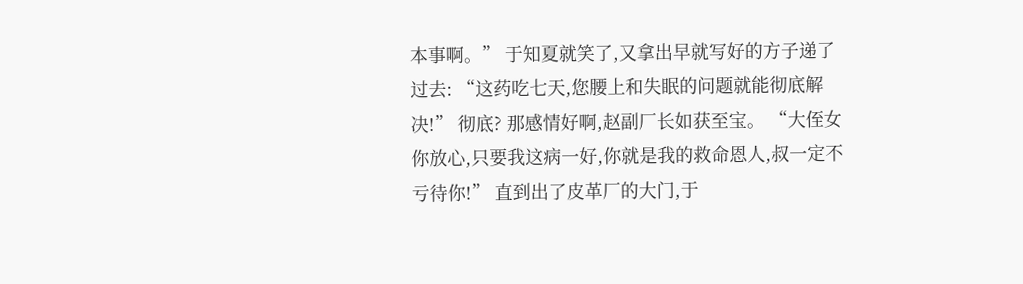本事啊。” 于知夏就笑了,又拿出早就写好的方子递了过去: “这药吃七天,您腰上和失眠的问题就能彻底解决!” 彻底? 那感情好啊,赵副厂长如获至宝。 “大侄女你放心,只要我这病一好,你就是我的救命恩人,叔一定不亏待你!” 直到出了皮革厂的大门,于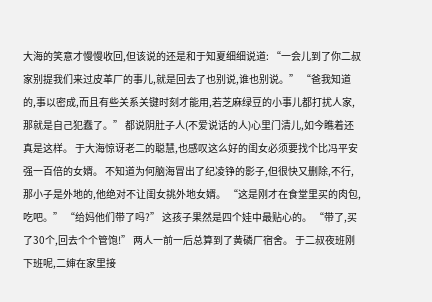大海的笑意才慢慢收回,但该说的还是和于知夏细细说道: “一会儿到了你二叔家别提我们来过皮革厂的事儿,就是回去了也别说,谁也别说。” “爸我知道的,事以密成,而且有些关系关键时刻才能用,若芝麻绿豆的小事儿都打扰人家,那就是自己犯蠢了。” 都说阴肚子人(不爱说话的人)心里门清儿,如今瞧着还真是这样。 于大海惊讶老二的聪慧,也感叹这么好的闺女必须要找个比冯平安强一百倍的女婿。 不知道为何脑海冒出了纪凌铮的影子,但很快又删除,不行,那小子是外地的,他绝对不让闺女挑外地女婿。 “这是刚才在食堂里买的肉包,吃吧。” “给妈他们带了吗?” 这孩子果然是四个娃中最贴心的。 “带了,买了30个,回去个个管饱!” 两人一前一后总算到了黄磷厂宿舍。 于二叔夜班刚下班呢,二婶在家里接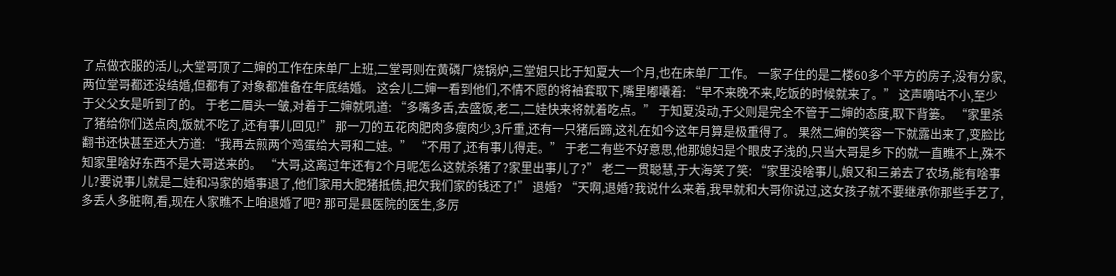了点做衣服的活儿,大堂哥顶了二婶的工作在床单厂上班,二堂哥则在黄磷厂烧锅炉,三堂姐只比于知夏大一个月,也在床单厂工作。 一家子住的是二楼60多个平方的房子,没有分家,两位堂哥都还没结婚,但都有了对象都准备在年底结婚。 这会儿二婶一看到他们,不情不愿的将袖套取下,嘴里嘟囔着: “早不来晚不来,吃饭的时候就来了。” 这声嘀咕不小,至少于父父女是听到了的。 于老二眉头一皱,对着于二婶就吼道: “多嘴多舌,去盛饭,老二,二娃快来将就着吃点。” 于知夏没动,于父则是完全不管于二婶的态度,取下背篓。 “家里杀了猪给你们送点肉,饭就不吃了,还有事儿回见!” 那一刀的五花肉肥肉多瘦肉少,3斤重,还有一只猪后蹄,这礼在如今这年月算是极重得了。 果然二婶的笑容一下就露出来了,变脸比翻书还快甚至还大方道: “我再去煎两个鸡蛋给大哥和二娃。” “不用了,还有事儿得走。” 于老二有些不好意思,他那媳妇是个眼皮子浅的,只当大哥是乡下的就一直瞧不上,殊不知家里啥好东西不是大哥送来的。 “大哥,这离过年还有2个月呢怎么这就杀猪了?家里出事儿了?” 老二一贯聪慧,于大海笑了笑: “家里没啥事儿,娘又和三弟去了农场,能有啥事儿?要说事儿就是二娃和冯家的婚事退了,他们家用大肥猪抵债,把欠我们家的钱还了!” 退婚? “天啊,退婚?我说什么来着,我早就和大哥你说过,这女孩子就不要继承你那些手艺了,多丢人多脏啊,看,现在人家瞧不上咱退婚了吧? 那可是县医院的医生,多厉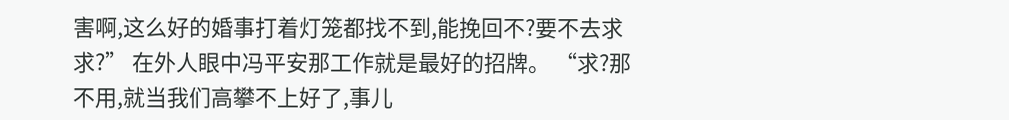害啊,这么好的婚事打着灯笼都找不到,能挽回不?要不去求求?” 在外人眼中冯平安那工作就是最好的招牌。 “求?那不用,就当我们高攀不上好了,事儿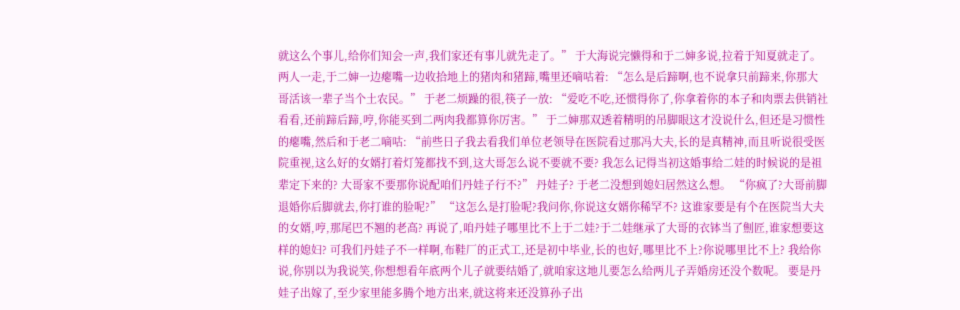就这么个事儿,给你们知会一声,我们家还有事儿就先走了。” 于大海说完懒得和于二婶多说,拉着于知夏就走了。 两人一走,于二婶一边瘪嘴一边收拾地上的猪肉和猪蹄,嘴里还嘀咕着: “怎么是后蹄啊,也不说拿只前蹄来,你那大哥活该一辈子当个土农民。” 于老二烦躁的很,筷子一放: “爱吃不吃,还惯得你了,你拿着你的本子和肉票去供销社看看,还前蹄后蹄,哼,你能买到二两肉我都算你厉害。” 于二婶那双透着精明的吊脚眼这才没说什么,但还是习惯性的瘪嘴,然后和于老二嘀咕: “前些日子我去看我们单位老领导在医院看过那冯大夫,长的是真精神,而且听说很受医院重视,这么好的女婿打着灯笼都找不到,这大哥怎么说不要就不要? 我怎么记得当初这婚事给二娃的时候说的是祖辈定下来的? 大哥家不要那你说配咱们丹娃子行不?” 丹娃子? 于老二没想到媳妇居然这么想。 “你疯了?大哥前脚退婚你后脚就去,你打谁的脸呢?” “这怎么是打脸呢?我问你,你说这女婿你稀罕不? 这谁家要是有个在医院当大夫的女婿,哼,那尾巴不翘的老高? 再说了,咱丹娃子哪里比不上于二娃?于二娃继承了大哥的衣钵当了劁匠,谁家想要这样的媳妇? 可我们丹娃子不一样啊,布鞋厂的正式工,还是初中毕业,长的也好,哪里比不上?你说哪里比不上? 我给你说,你别以为我说笑,你想想看年底两个儿子就要结婚了,就咱家这地儿要怎么给两儿子弄婚房还没个数呢。 要是丹娃子出嫁了,至少家里能多腾个地方出来,就这将来还没算孙子出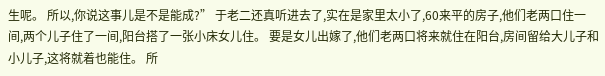生呢。 所以,你说这事儿是不是能成?” 于老二还真听进去了,实在是家里太小了,60来平的房子,他们老两口住一间,两个儿子住了一间,阳台搭了一张小床女儿住。 要是女儿出嫁了,他们老两口将来就住在阳台,房间留给大儿子和小儿子,这将就着也能住。 所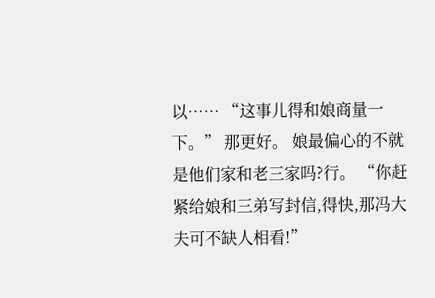以…… “这事儿得和娘商量一下。” 那更好。 娘最偏心的不就是他们家和老三家吗?行。 “你赶紧给娘和三弟写封信,得快,那冯大夫可不缺人相看!”